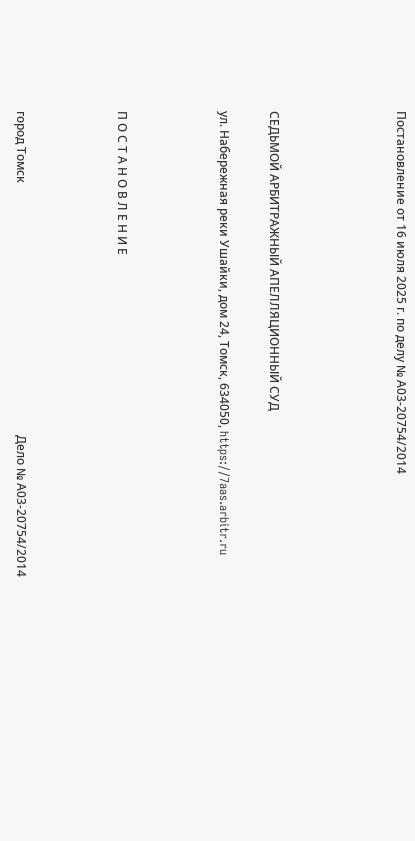Постановление от 16 июля 2025 г. по делу № А03-20754/2014




СЕДЬМОЙ АРБИТРАЖНЫЙ АПЕЛЛЯЦИОННЫЙ СУД

ул. Набережная реки Ушайки, дом 24, Томск, 634050, https://7aas.arbitr.ru



П О С Т А Н О В Л Е Н И Е



город Томск                                                                                    Дело № А03-20754/2014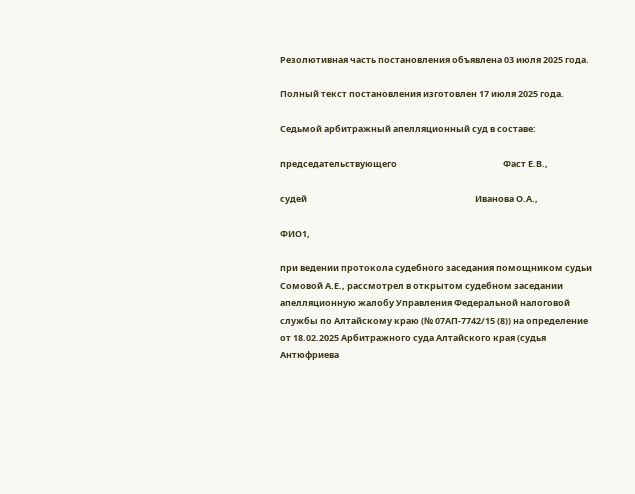Резолютивная часть постановления объявлена 03 июля 2025 года.

Полный текст постановления изготовлен 17 июля 2025 года.

Седьмой арбитражный апелляционный суд в составе:

председательствующего                                                     Фаст Е.В.,

судей                                                                                    Иванова О.А.,

ФИО1,

при ведении протокола судебного заседания помощником судьи Сомовой А.Е., рассмотрел в открытом судебном заседании апелляционную жалобу Управления Федеральной налоговой службы по Алтайскому краю (№ 07АП-7742/15 (8)) на определение от 18.02.2025 Арбитражного суда Алтайского края (судья Антюфриева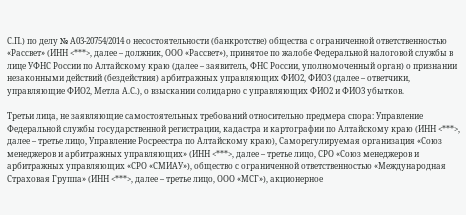С.П.) по делу № А03-20754/2014 о несостоятельности (банкротстве) общества с ограниченной ответственностью «Рассвет» (ИНН <***>, далее – должник, ООО «Рассвет»), принятое по жалобе Федеральной налоговой службы в лице УФНС России по Алтайскому краю (далее – заявитель, ФНС России, уполномоченный орган) о признании незаконными действий (бездействия) арбитражных управляющих ФИО2, ФИО3 (далее – ответчики, управляющие ФИО2, Метла А.С.), о взыскании солидарно с управляющих ФИО2 и ФИО3 убытков.

Третьи лица, не заявляющие самостоятельных требований относительно предмера спора: Управление Федеральной службы государственной регистрации, кадастра и картографии по Алтайскому краю (ИНН <***>, далее – третье лицо, Управление Росреестра по Алтайскому краю), Саморегулируемая организация «Союз менеджеров и арбитражных управляющих» (ИНН <***>, далее – третье лицо, СРО «Союз менеджеров и арбитражных управляющих «СРО «СМИАУ»), общество с ограниченной ответственностью «Международная Страховая Группа» (ИНН <***>, далее – третье лицо, ООО «МСГ»), акционерное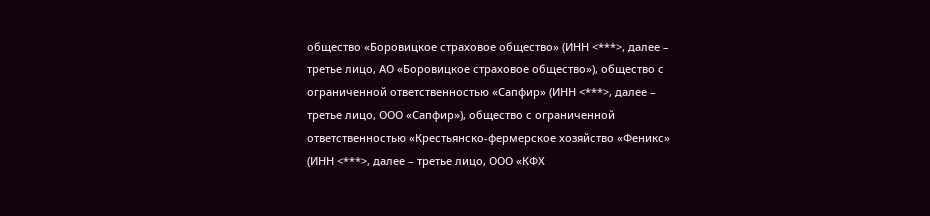общество «Боровицкое страховое общество» (ИНН <***>, далее – третье лицо, АО «Боровицкое страховое общество»), общество с ограниченной ответственностью «Сапфир» (ИНН <***>, далее – третье лицо, ООО «Сапфир»), общество с ограниченной ответственностью «Крестьянско-фермерское хозяйство «Феникс» (ИНН <***>, далее – третье лицо, ООО «КФХ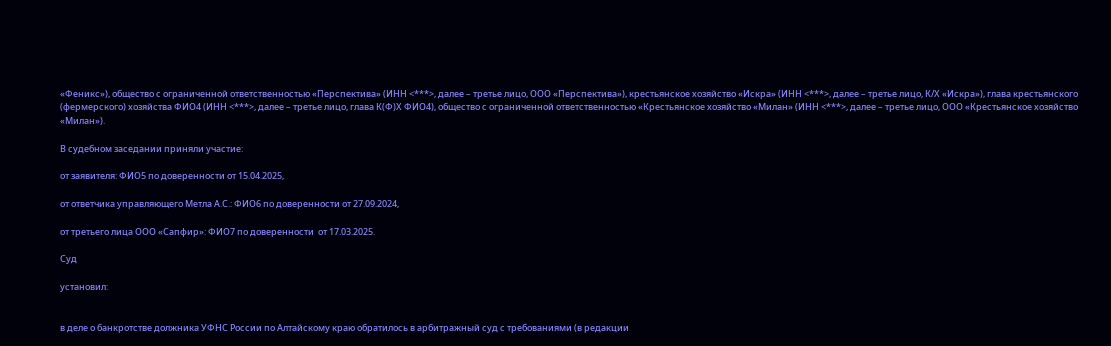«Феникс»), общество с ограниченной ответственностью «Перспектива» (ИНН <***>, далее – третье лицо, ООО «Перспектива»), крестьянское хозяйство «Искра» (ИНН <***>, далее – третье лицо, К/Х «Искра»), глава крестьянского (фермерского) хозяйства ФИО4 (ИНН <***>, далее – третье лицо, глава К(Ф)Х ФИО4), общество с ограниченной ответственностью «Крестьянское хозяйство «Милан» (ИНН <***>, далее – третье лицо, ООО «Крестьянское хозяйство «Милан»).

В судебном заседании приняли участие:

от заявителя: ФИО5 по доверенности от 15.04.2025,

от ответчика управляющего Метла А.С.: ФИО6 по доверенности от 27.09.2024,

от третьего лица ООО «Сапфир»: ФИО7 по доверенности  от 17.03.2025.

Суд

установил:


в деле о банкротстве должника УФНС России по Алтайскому краю обратилось в арбитражный суд с требованиями (в редакции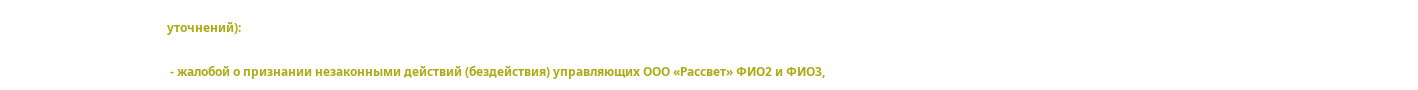уточнений):

 - жалобой о признании незаконными действий (бездействия) управляющих ООО «Рассвет» ФИО2 и ФИО3,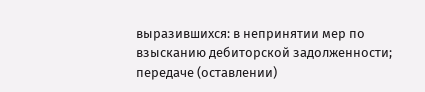выразившихся: в непринятии мер по взысканию дебиторской задолженности; передаче (оставлении)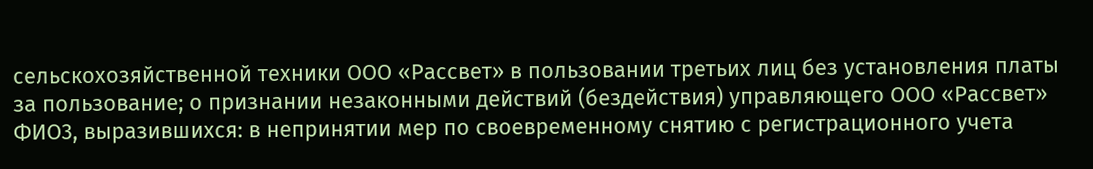сельскохозяйственной техники ООО «Рассвет» в пользовании третьих лиц без установления платы за пользование; о признании незаконными действий (бездействия) управляющего ООО «Рассвет» ФИО3, выразившихся: в непринятии мер по своевременному снятию с регистрационного учета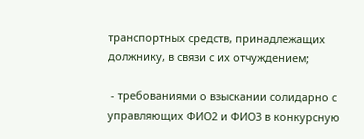транспортных средств, принадлежащих должнику, в связи с их отчуждением;

 - требованиями о взыскании солидарно с управляющих ФИО2 и ФИО3 в конкурсную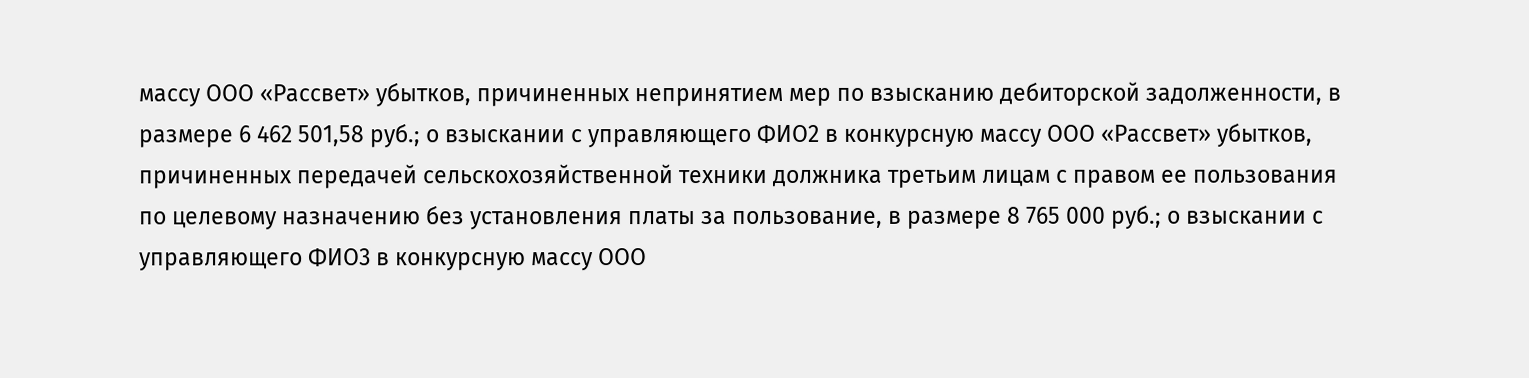массу ООО «Рассвет» убытков, причиненных непринятием мер по взысканию дебиторской задолженности, в размере 6 462 501,58 руб.; о взыскании с управляющего ФИО2 в конкурсную массу ООО «Рассвет» убытков, причиненных передачей сельскохозяйственной техники должника третьим лицам с правом ее пользования по целевому назначению без установления платы за пользование, в размере 8 765 000 руб.; о взыскании с управляющего ФИО3 в конкурсную массу ООО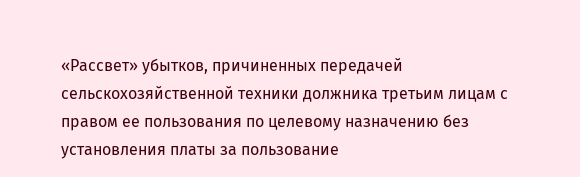«Рассвет» убытков, причиненных передачей сельскохозяйственной техники должника третьим лицам с правом ее пользования по целевому назначению без установления платы за пользование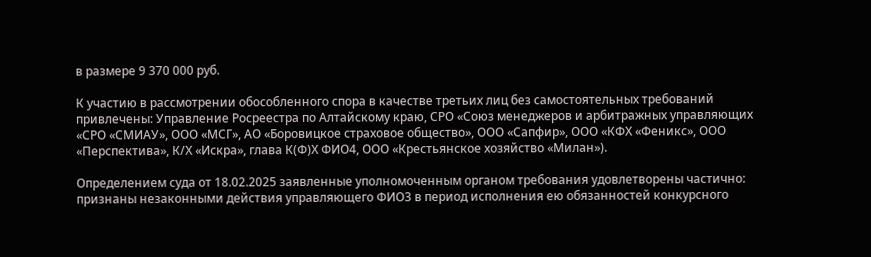в размере 9 370 000 руб.

К участию в рассмотрении обособленного спора в качестве третьих лиц без самостоятельных требований привлечены: Управление Росреестра по Алтайскому краю, СРО «Союз менеджеров и арбитражных управляющих «СРО «СМИАУ», ООО «МСГ», АО «Боровицкое страховое общество», ООО «Сапфир», ООО «КФХ «Феникс», ООО «Перспектива», К/Х «Искра», глава К(Ф)Х ФИО4, ООО «Крестьянское хозяйство «Милан»).

Определением суда от 18.02.2025 заявленные уполномоченным органом требования удовлетворены частично: признаны незаконными действия управляющего ФИО3 в период исполнения ею обязанностей конкурсного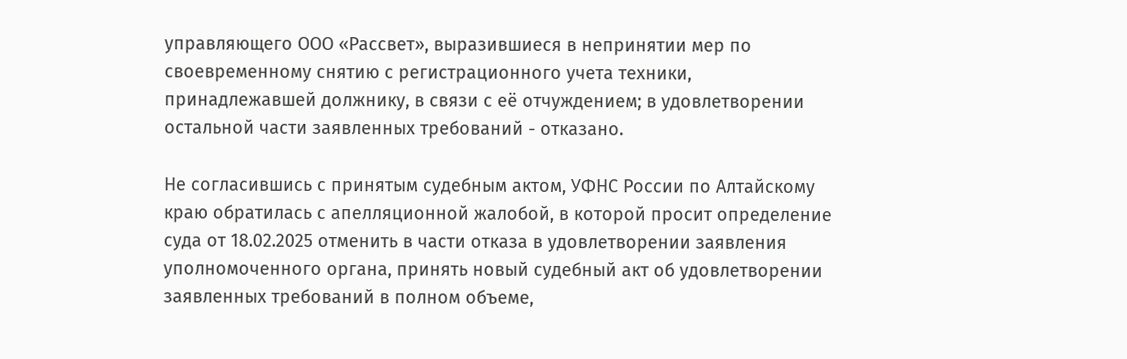управляющего ООО «Рассвет», выразившиеся в непринятии мер по своевременному снятию с регистрационного учета техники, принадлежавшей должнику, в связи с её отчуждением; в удовлетворении остальной части заявленных требований - отказано.

Не согласившись с принятым судебным актом, УФНС России по Алтайскому краю обратилась с апелляционной жалобой, в которой просит определение суда от 18.02.2025 отменить в части отказа в удовлетворении заявления уполномоченного органа, принять новый судебный акт об удовлетворении заявленных требований в полном объеме,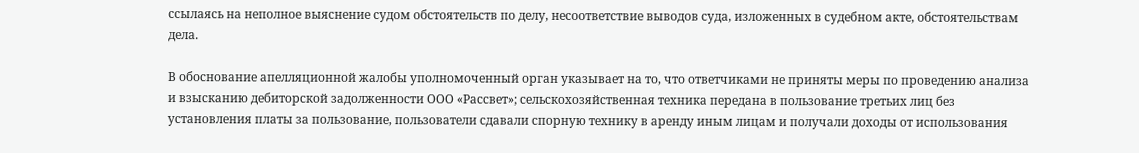ссылаясь на неполное выяснение судом обстоятельств по делу, несоответствие выводов суда, изложенных в судебном акте, обстоятельствам дела.

В обоснование апелляционной жалобы уполномоченный орган указывает на то, что ответчиками не приняты меры по проведению анализа и взысканию дебиторской задолженности ООО «Рассвет»; сельскохозяйственная техника передана в пользование третьих лиц без установления платы за пользование, пользователи сдавали спорную технику в аренду иным лицам и получали доходы от использования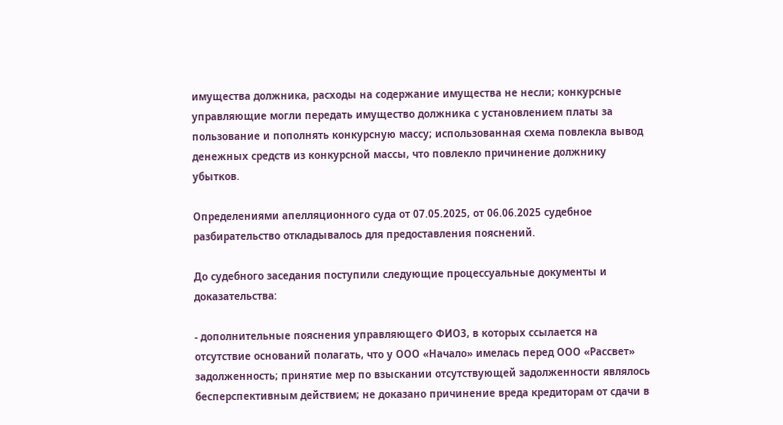имущества должника, расходы на содержание имущества не несли; конкурсные управляющие могли передать имущество должника с установлением платы за пользование и пополнять конкурсную массу; использованная схема повлекла вывод денежных средств из конкурсной массы, что повлекло причинение должнику убытков.

Определениями апелляционного суда от 07.05.2025, от 06.06.2025 судебное разбирательство откладывалось для предоставления пояснений.

До судебного заседания поступили следующие процессуальные документы и доказательства:

- дополнительные пояснения управляющего ФИО3, в которых ссылается на отсутствие оснований полагать, что у ООО «Начало» имелась перед ООО «Рассвет» задолженность; принятие мер по взыскании отсутствующей задолженности являлось бесперспективным действием; не доказано причинение вреда кредиторам от сдачи в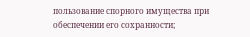пользование спорного имущества при обеспечении его сохранности;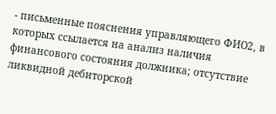- письменные пояснения управляющего ФИО2, в которых ссылается на анализ наличия финансового состояния должника; отсутствие ликвидной дебиторской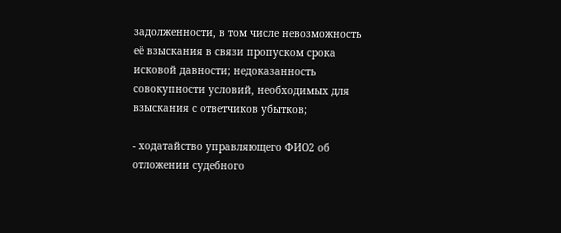задолженности, в том числе невозможность её взыскания в связи пропуском срока исковой давности; недоказанность совокупности условий, необходимых для взыскания с ответчиков убытков;

- ходатайство управляющего ФИО2 об отложении судебного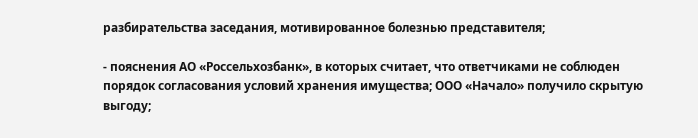разбирательства заседания, мотивированное болезнью представителя;

- пояснения АО «Россельхозбанк», в которых считает, что ответчиками не соблюден порядок согласования условий хранения имущества; ООО «Начало» получило скрытую выгоду;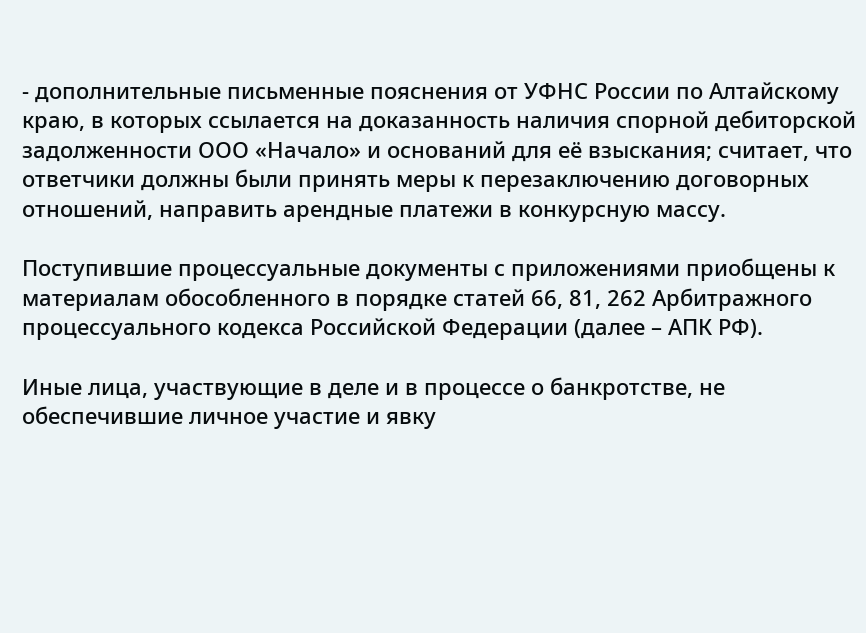- дополнительные письменные пояснения от УФНС России по Алтайскому краю, в которых ссылается на доказанность наличия спорной дебиторской задолженности ООО «Начало» и оснований для её взыскания; считает, что ответчики должны были принять меры к перезаключению договорных отношений, направить арендные платежи в конкурсную массу.

Поступившие процессуальные документы с приложениями приобщены к материалам обособленного в порядке статей 66, 81, 262 Арбитражного процессуального кодекса Российской Федерации (далее – АПК РФ).

Иные лица, участвующие в деле и в процессе о банкротстве, не обеспечившие личное участие и явку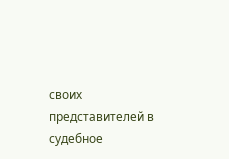своих представителей в судебное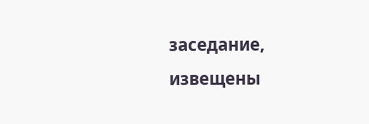заседание, извещены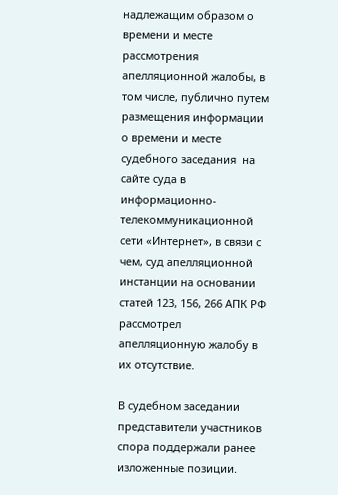надлежащим образом о времени и месте рассмотрения апелляционной жалобы, в том числе, публично путем размещения информации о времени и месте судебного заседания  на сайте суда в информационно-телекоммуникационной сети «Интернет», в связи с чем, суд апелляционной инстанции на основании статей 123, 156, 266 АПК РФ рассмотрел апелляционную жалобу в их отсутствие.

В судебном заседании представители участников спора поддержали ранее изложенные позиции.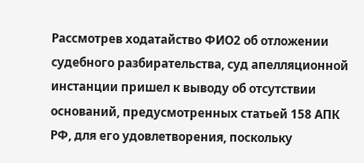Рассмотрев ходатайство ФИО2 об отложении судебного разбирательства, суд апелляционной инстанции пришел к выводу об отсутствии оснований, предусмотренных статьей 158 АПК РФ, для его удовлетворения, поскольку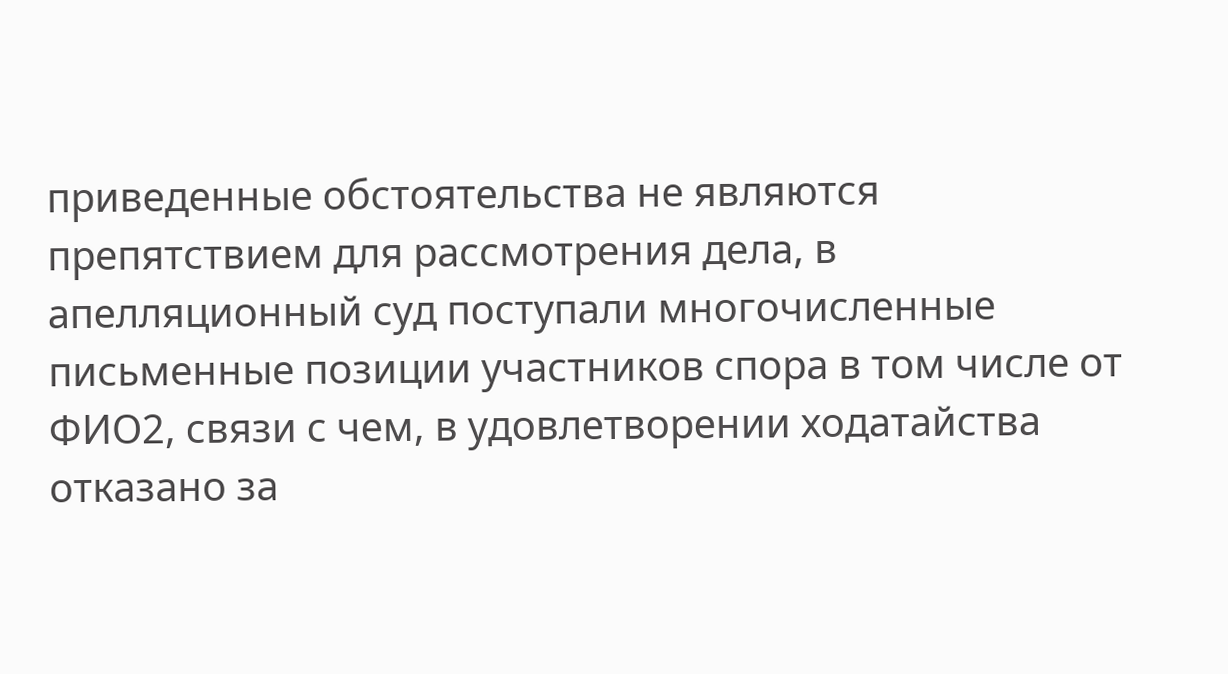приведенные обстоятельства не являются препятствием для рассмотрения дела, в апелляционный суд поступали многочисленные письменные позиции участников спора в том числе от ФИО2, связи с чем, в удовлетворении ходатайства отказано за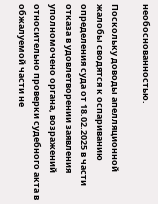необоснованностью.

Поскольку доводы апелляционной жалобы сводятся к оспариванию определения суда от 18.02.2025 в части отказа в удовлетворении заявления уполномочено органа, возражений относительно проверки судебного акта в обжалуемой части не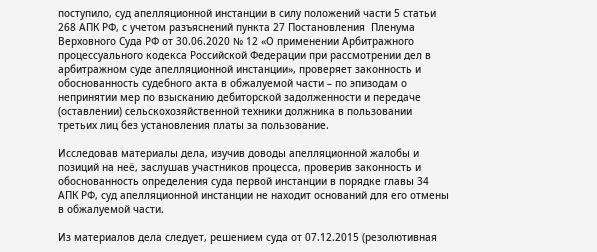поступило, суд апелляционной инстанции в силу положений части 5 статьи 268 АПК РФ, с учетом разъяснений пункта 27 Постановления  Пленума Верховного Суда РФ от 30.06.2020 № 12 «О применении Арбитражного процессуального кодекса Российской Федерации при рассмотрении дел в арбитражном суде апелляционной инстанции», проверяет законность и обоснованность судебного акта в обжалуемой части – по эпизодам о непринятии мер по взысканию дебиторской задолженности и передаче (оставлении) сельскохозяйственной техники должника в пользовании третьих лиц без установления платы за пользование.

Исследовав материалы дела, изучив доводы апелляционной жалобы и позиций на неё, заслушав участников процесса, проверив законность и обоснованность определения суда первой инстанции в порядке главы 34 АПК РФ, суд апелляционной инстанции не находит оснований для его отмены в обжалуемой части.

Из материалов дела следует, решением суда от 07.12.2015 (резолютивная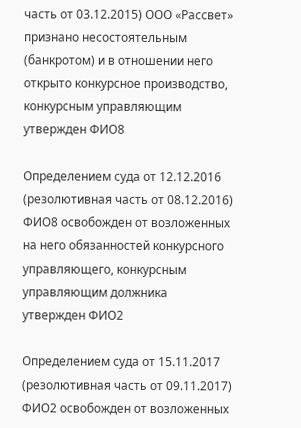часть от 03.12.2015) ООО «Рассвет» признано несостоятельным (банкротом) и в отношении него открыто конкурсное производство, конкурсным управляющим утвержден ФИО8

Определением суда от 12.12.2016 (резолютивная часть от 08.12.2016) ФИО8 освобожден от возложенных на него обязанностей конкурсного управляющего, конкурсным управляющим должника утвержден ФИО2

Определением суда от 15.11.2017 (резолютивная часть от 09.11.2017) ФИО2 освобожден от возложенных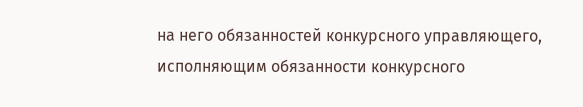на него обязанностей конкурсного управляющего, исполняющим обязанности конкурсного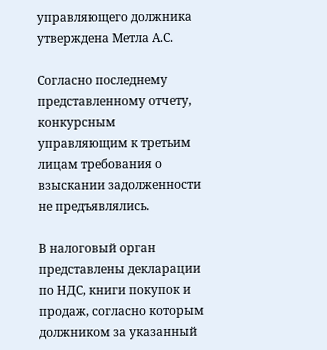управляющего должника утверждена Метла А.С.

Согласно последнему представленному отчету, конкурсным управляющим к третьим лицам требования о взыскании задолженности не предъявлялись.

В налоговый орган представлены декларации по НДС, книги покупок и продаж, согласно которым должником за указанный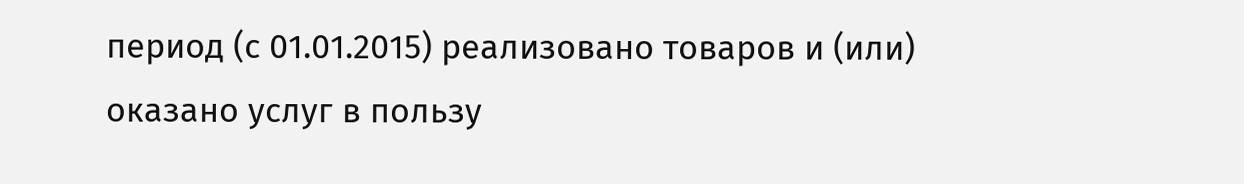период (с 01.01.2015) реализовано товаров и (или) оказано услуг в пользу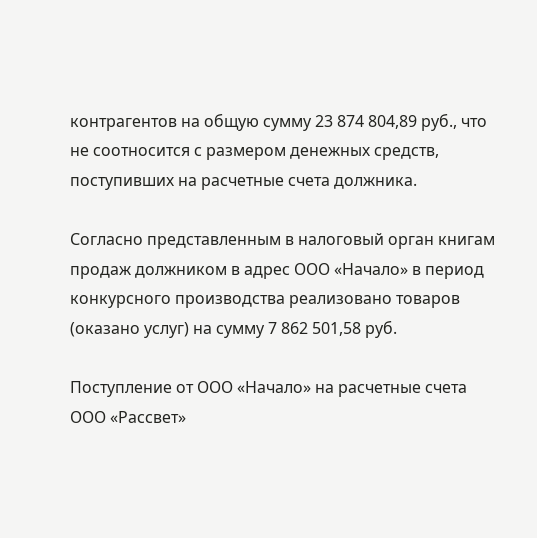контрагентов на общую сумму 23 874 804,89 руб., что не соотносится с размером денежных средств, поступивших на расчетные счета должника.

Согласно представленным в налоговый орган книгам продаж должником в адрес ООО «Начало» в период конкурсного производства реализовано товаров (оказано услуг) на сумму 7 862 501,58 руб.

Поступление от ООО «Начало» на расчетные счета ООО «Рассвет»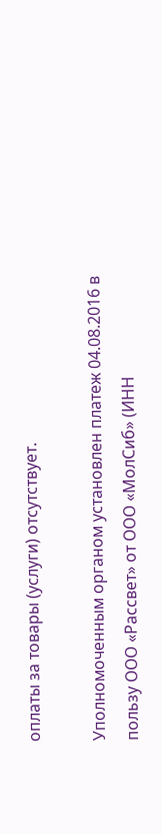оплаты за товары (услуги) отсутствует.

Уполномоченным органом установлен платеж 04.08.2016 в пользу ООО «Рассвет» от ООО «МолСиб» (ИНН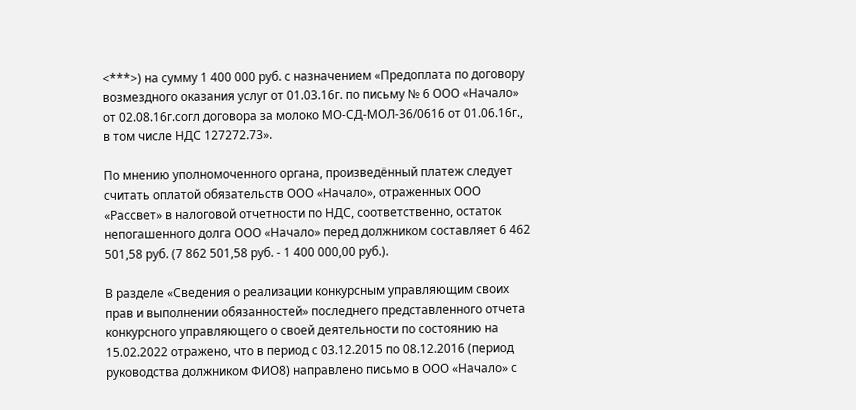<***>) на сумму 1 400 000 руб. с назначением «Предоплата по договору возмездного оказания услуг от 01.03.16г. по письму № 6 ООО «Начало» от 02.08.16г.согл договора за молоко МО-СД-МОЛ-36/0616 от 01.06.16г., в том числе НДС 127272.73».

По мнению уполномоченного органа, произведённый платеж следует считать оплатой обязательств ООО «Начало», отраженных ООО «Рассвет» в налоговой отчетности по НДС, соответственно, остаток непогашенного долга ООО «Начало» перед должником составляет 6 462 501,58 руб. (7 862 501,58 руб. - 1 400 000,00 руб.).

В разделе «Сведения о реализации конкурсным управляющим своих прав и выполнении обязанностей» последнего представленного отчета конкурсного управляющего о своей деятельности по состоянию на 15.02.2022 отражено, что в период с 03.12.2015 по 08.12.2016 (период руководства должником ФИО8) направлено письмо в ООО «Начало» с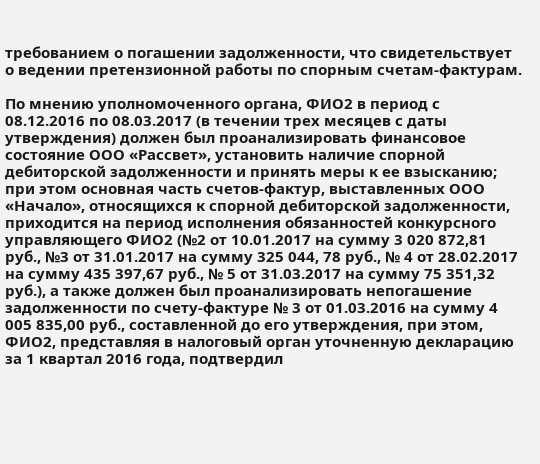требованием о погашении задолженности, что свидетельствует о ведении претензионной работы по спорным счетам-фактурам.

По мнению уполномоченного органа, ФИО2 в период с 08.12.2016 по 08.03.2017 (в течении трех месяцев с даты утверждения) должен был проанализировать финансовое состояние ООО «Рассвет», установить наличие спорной дебиторской задолженности и принять меры к ее взысканию; при этом основная часть счетов-фактур, выставленных ООО «Начало», относящихся к спорной дебиторской задолженности, приходится на период исполнения обязанностей конкурсного управляющего ФИО2 (№2 от 10.01.2017 на сумму 3 020 872,81 руб., №3 от 31.01.2017 на сумму 325 044, 78 руб., № 4 от 28.02.2017 на сумму 435 397,67 руб., № 5 от 31.03.2017 на сумму 75 351,32 руб.), а также должен был проанализировать непогашение задолженности по счету-фактуре № 3 от 01.03.2016 на сумму 4 005 835,00 руб., составленной до его утверждения, при этом, ФИО2, представляя в налоговый орган уточненную декларацию за 1 квартал 2016 года, подтвердил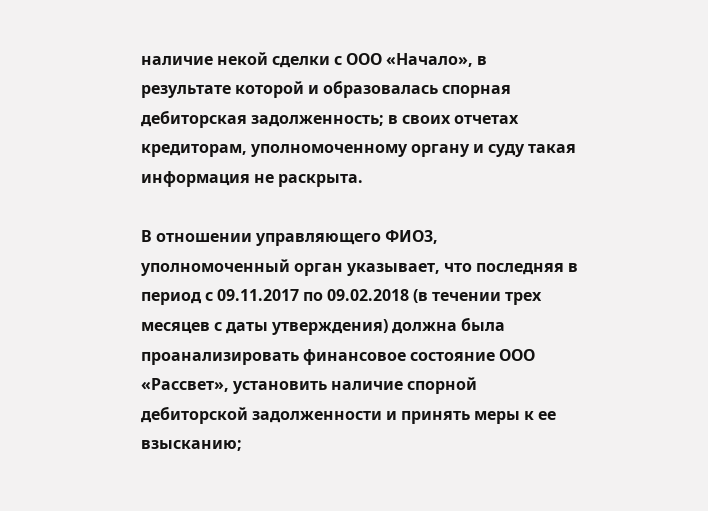наличие некой сделки с ООО «Начало», в результате которой и образовалась спорная дебиторская задолженность; в своих отчетах кредиторам, уполномоченному органу и суду такая информация не раскрыта.

В отношении управляющего ФИО3, уполномоченный орган указывает, что последняя в период с 09.11.2017 по 09.02.2018 (в течении трех месяцев с даты утверждения) должна была проанализировать финансовое состояние ООО «Рассвет», установить наличие спорной дебиторской задолженности и принять меры к ее взысканию;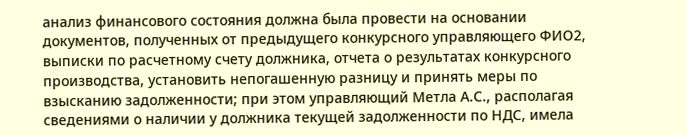анализ финансового состояния должна была провести на основании документов, полученных от предыдущего конкурсного управляющего ФИО2, выписки по расчетному счету должника, отчета о результатах конкурсного производства, установить непогашенную разницу и принять меры по взысканию задолженности; при этом управляющий Метла А.С., располагая сведениями о наличии у должника текущей задолженности по НДС, имела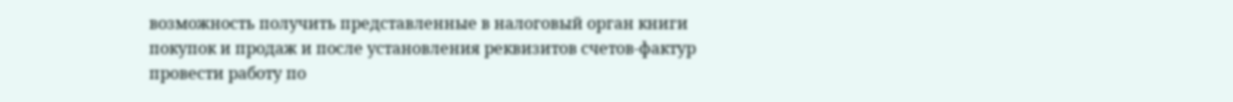возможность получить представленные в налоговый орган книги покупок и продаж и после установления реквизитов счетов-фактур провести работу по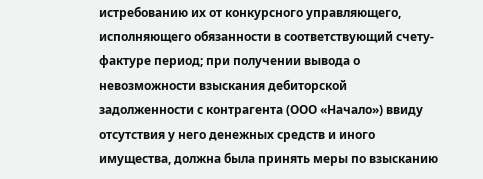истребованию их от конкурсного управляющего, исполняющего обязанности в соответствующий счету-фактуре период; при получении вывода о невозможности взыскания дебиторской задолженности с контрагента (ООО «Начало») ввиду отсутствия у него денежных средств и иного имущества, должна была принять меры по взысканию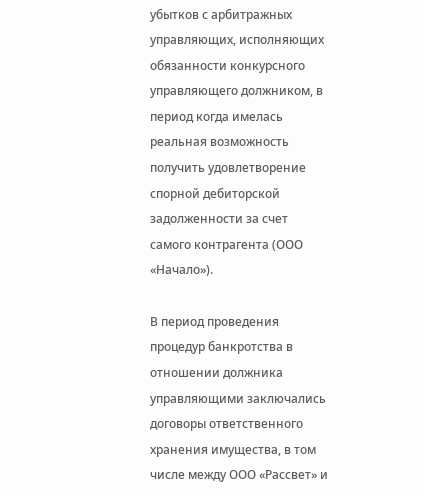убытков с арбитражных управляющих, исполняющих обязанности конкурсного управляющего должником, в период когда имелась реальная возможность получить удовлетворение спорной дебиторской задолженности за счет самого контрагента (ООО «Начало»).

В период проведения процедур банкротства в отношении должника управляющими заключались договоры ответственного хранения имущества, в том числе между ООО «Рассвет» и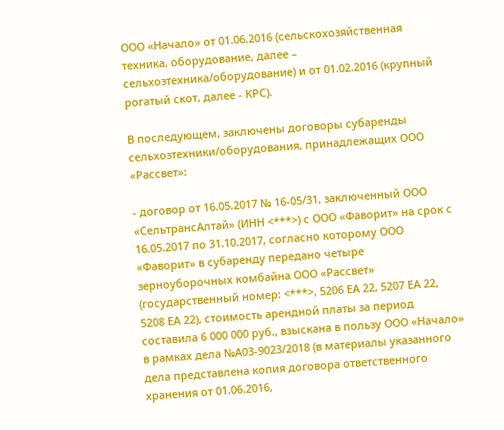ООО «Начало» от 01.06.2016 (сельскохозяйственная техника, оборудование, далее – сельхозтехника/оборудование) и от 01.02.2016 (крупный рогатый скот, далее - КРС).

В последующем, заключены договоры субаренды сельхозтехники/оборудования, принадлежащих ООО «Рассвет»:

- договор от 16.05.2017 № 16-05/31, заключенный ООО «СельтрансАлтай» (ИНН <***>) с ООО «Фаворит» на срок с 16.05.2017 по 31.10.2017, согласно которому ООО «Фаворит» в субаренду передано четыре зерноуборочных комбайна ООО «Рассвет» (государственный номер: <***>, 5206 ЕА 22, 5207 ЕА 22, 5208 ЕА 22), стоимость арендной платы за период составила 6 000 000 руб., взыскана в пользу ООО «Начало» в рамках дела №А03-9023/2018 (в материалы указанного дела представлена копия договора ответственного хранения от 01.06.2016,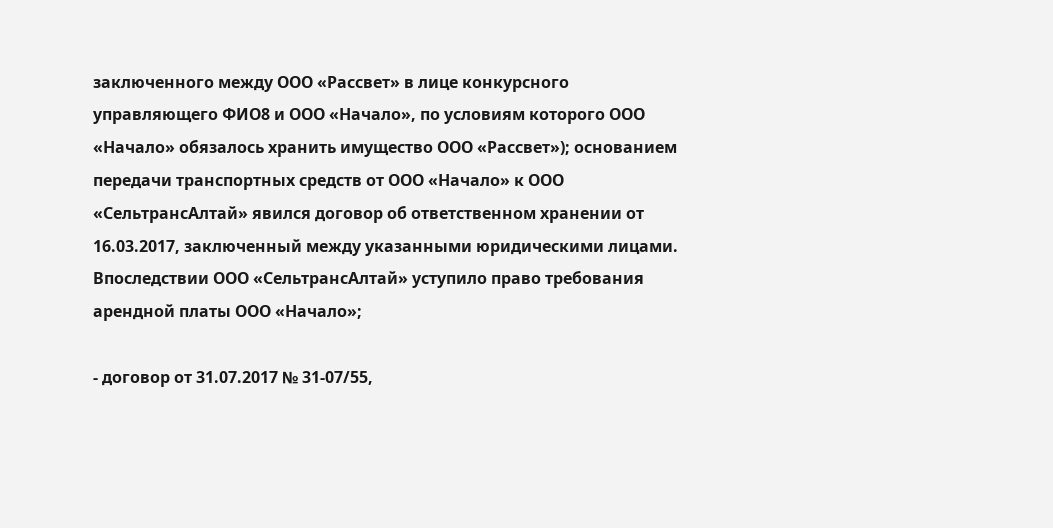заключенного между ООО «Рассвет» в лице конкурсного управляющего ФИО8 и ООО «Начало», по условиям которого ООО «Начало» обязалось хранить имущество ООО «Рассвет»); основанием передачи транспортных средств от ООО «Начало» к ООО «СельтрансАлтай» явился договор об ответственном хранении от 16.03.2017, заключенный между указанными юридическими лицами. Впоследствии ООО «СельтрансАлтай» уступило право требования арендной платы ООО «Начало»;

- договор от 31.07.2017 № 31-07/55,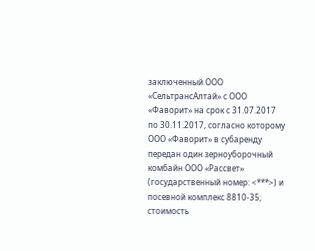заключенный ООО «СельтрансАлтай» с ООО «Фаворит» на срок с 31.07.2017 по 30.11.2017, согласно которому ООО «Фаворит» в субаренду передан один зерноуборочный комбайн ООО «Рассвет» (государственный номер: <***>) и посевной комплекс 8810-35; стоимость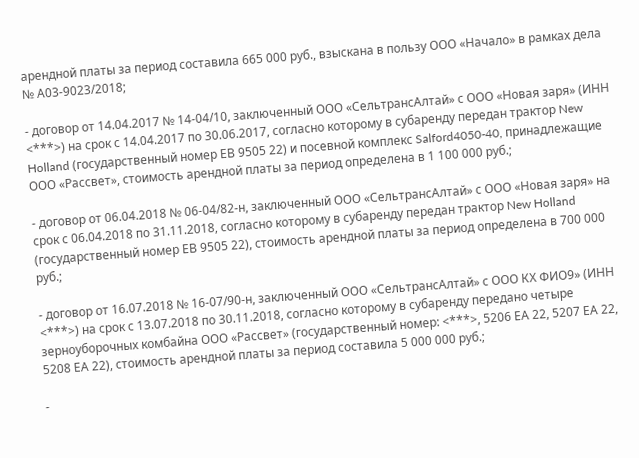арендной платы за период составила 665 000 руб., взыскана в пользу ООО «Начало» в рамках дела № А03-9023/2018;

- договор от 14.04.2017 № 14-04/10, заключенный ООО «СельтрансАлтай» с ООО «Новая заря» (ИНН <***>) на срок с 14.04.2017 по 30.06.2017, согласно которому в субаренду передан трактор New Holland (государственный номер ЕВ 9505 22) и посевной комплекс Salford4050-40, принадлежащие ООО «Рассвет», стоимость арендной платы за период определена в 1 100 000 руб.;

- договор от 06.04.2018 № 06-04/82-н, заключенный ООО «СельтрансАлтай» с ООО «Новая заря» на срок с 06.04.2018 по 31.11.2018, согласно которому в субаренду передан трактор New Holland (государственный номер ЕВ 9505 22), стоимость арендной платы за период определена в 700 000 руб.;

- договор от 16.07.2018 № 16-07/90-н, заключенный ООО «СельтрансАлтай» с ООО КХ ФИО9» (ИНН <***>) на срок с 13.07.2018 по 30.11.2018, согласно которому в субаренду передано четыре зерноуборочных комбайна ООО «Рассвет» (государственный номер: <***>, 5206 ЕА 22, 5207 ЕА 22, 5208 ЕА 22), стоимость арендной платы за период составила 5 000 000 руб.;

-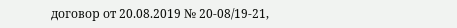договор от 20.08.2019 № 20-08/19-21,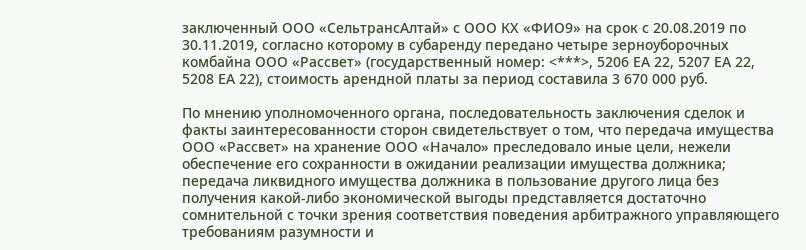заключенный ООО «СельтрансАлтай» с ООО КХ «ФИО9» на срок с 20.08.2019 по 30.11.2019, согласно которому в субаренду передано четыре зерноуборочных комбайна ООО «Рассвет» (государственный номер: <***>, 5206 ЕА 22, 5207 ЕА 22, 5208 ЕА 22), стоимость арендной платы за период составила 3 670 000 руб.

По мнению уполномоченного органа, последовательность заключения сделок и факты заинтересованности сторон свидетельствует о том, что передача имущества ООО «Рассвет» на хранение ООО «Начало» преследовало иные цели, нежели обеспечение его сохранности в ожидании реализации имущества должника; передача ликвидного имущества должника в пользование другого лица без получения какой-либо экономической выгоды представляется достаточно сомнительной с точки зрения соответствия поведения арбитражного управляющего требованиям разумности и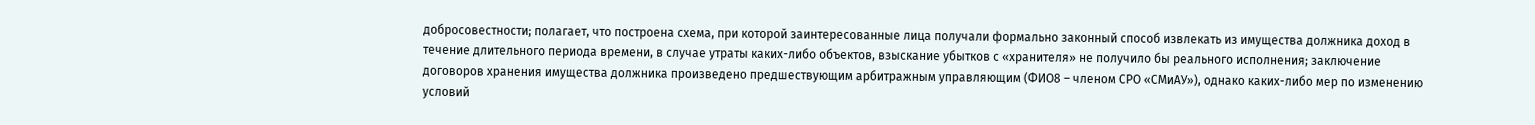добросовестности; полагает, что построена схема, при которой заинтересованные лица получали формально законный способ извлекать из имущества должника доход в течение длительного периода времени, в случае утраты каких-либо объектов, взыскание убытков с «хранителя» не получило бы реального исполнения; заключение договоров хранения имущества должника произведено предшествующим арбитражным управляющим (ФИО8 – членом СРО «СМиАУ»), однако каких-либо мер по изменению условий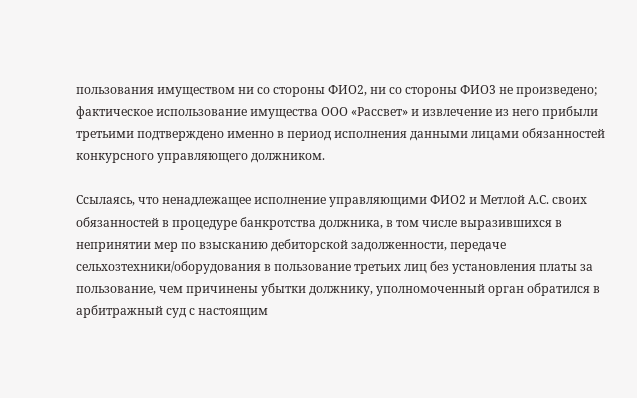пользования имуществом ни со стороны ФИО2, ни со стороны ФИО3 не произведено; фактическое использование имущества ООО «Рассвет» и извлечение из него прибыли третьими подтверждено именно в период исполнения данными лицами обязанностей конкурсного управляющего должником.

Ссылаясь, что ненадлежащее исполнение управляющими ФИО2 и Метлой А.С. своих обязанностей в процедуре банкротства должника, в том числе выразившихся в непринятии мер по взысканию дебиторской задолженности, передаче сельхозтехники/оборудования в пользование третьих лиц без установления платы за пользование, чем причинены убытки должнику, уполномоченный орган обратился в арбитражный суд с настоящим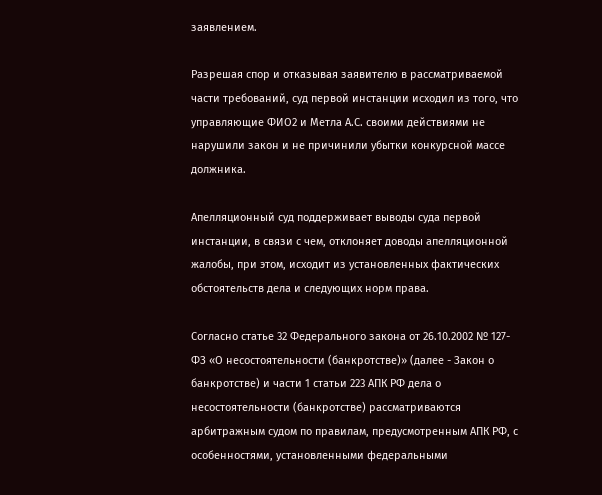заявлением.

Разрешая спор и отказывая заявителю в рассматриваемой части требований, суд первой инстанции исходил из того, что управляющие ФИО2 и Метла А.С. своими действиями не нарушили закон и не причинили убытки конкурсной массе должника.

Апелляционный суд поддерживает выводы суда первой инстанции, в связи с чем, отклоняет доводы апелляционной жалобы, при этом, исходит из установленных фактических обстоятельств дела и следующих норм права.

Согласно статье 32 Федерального закона от 26.10.2002 № 127-ФЗ «О несостоятельности (банкротстве)» (далее - Закон о банкротстве) и части 1 статьи 223 АПК РФ дела о несостоятельности (банкротстве) рассматриваются арбитражным судом по правилам, предусмотренным АПК РФ, с особенностями, установленными федеральными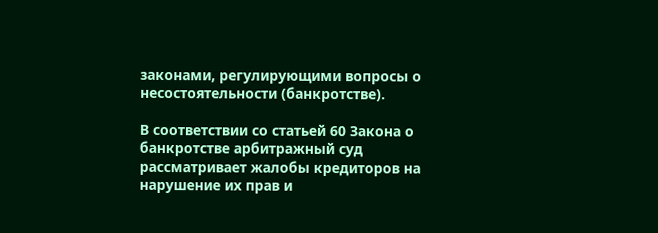законами, регулирующими вопросы о несостоятельности (банкротстве).

В соответствии со статьей 60 Закона о банкротстве арбитражный суд рассматривает жалобы кредиторов на нарушение их прав и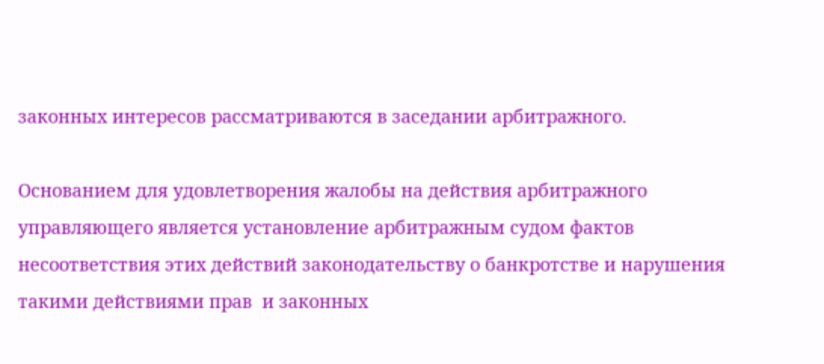законных интересов рассматриваются в заседании арбитражного.

Основанием для удовлетворения жалобы на действия арбитражного управляющего является установление арбитражным судом фактов несоответствия этих действий законодательству о банкротстве и нарушения такими действиями прав  и законных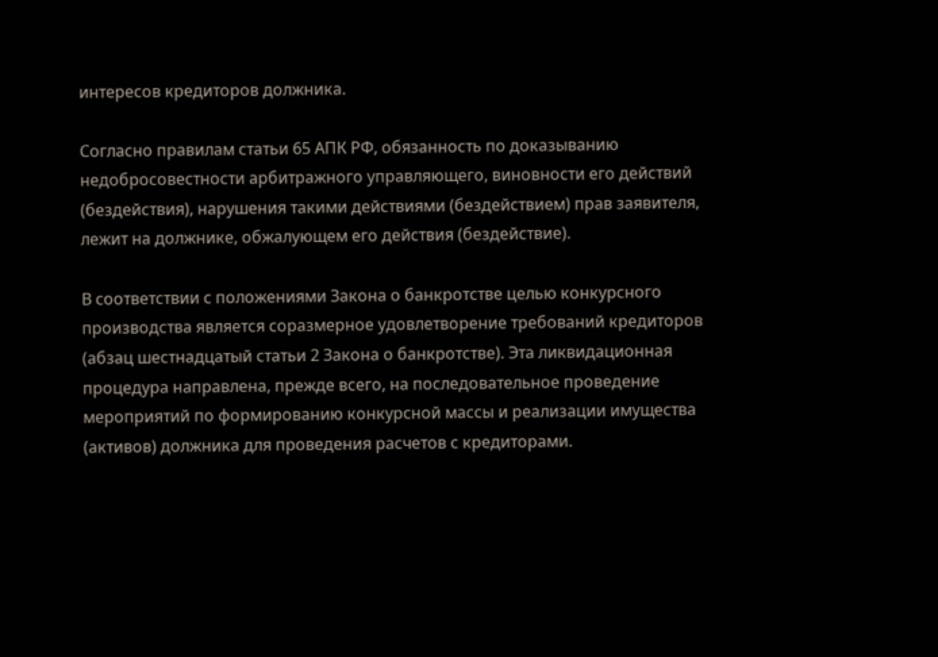интересов кредиторов должника.

Согласно правилам статьи 65 АПК РФ, обязанность по доказыванию недобросовестности арбитражного управляющего, виновности его действий (бездействия), нарушения такими действиями (бездействием) прав заявителя, лежит на должнике, обжалующем его действия (бездействие).

В соответствии с положениями Закона о банкротстве целью конкурсного производства является соразмерное удовлетворение требований кредиторов (абзац шестнадцатый статьи 2 Закона о банкротстве). Эта ликвидационная процедура направлена, прежде всего, на последовательное проведение мероприятий по формированию конкурсной массы и реализации имущества (активов) должника для проведения расчетов с кредиторами.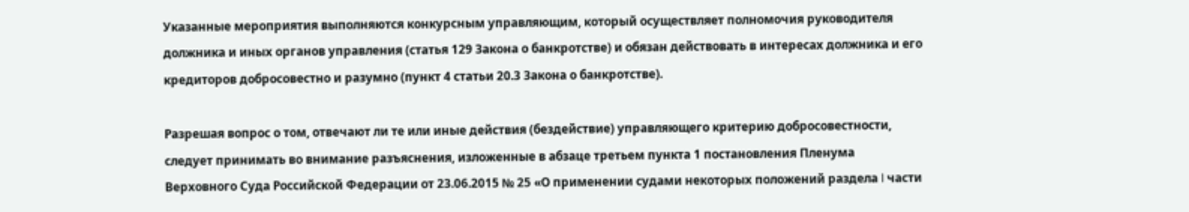Указанные мероприятия выполняются конкурсным управляющим, который осуществляет полномочия руководителя должника и иных органов управления (статья 129 Закона о банкротстве) и обязан действовать в интересах должника и его кредиторов добросовестно и разумно (пункт 4 статьи 20.3 Закона о банкротстве).

Разрешая вопрос о том, отвечают ли те или иные действия (бездействие) управляющего критерию добросовестности, следует принимать во внимание разъяснения, изложенные в абзаце третьем пункта 1 постановления Пленума Верховного Суда Российской Федерации от 23.06.2015 № 25 «О применении судами некоторых положений раздела I части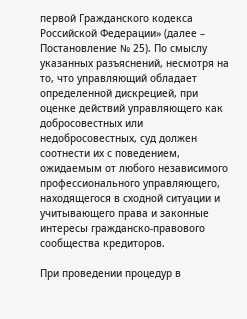первой Гражданского кодекса Российской Федерации» (далее – Постановление № 25). По смыслу указанных разъяснений, несмотря на то, что управляющий обладает определенной дискрецией, при оценке действий управляющего как добросовестных или недобросовестных, суд должен соотнести их с поведением, ожидаемым от любого независимого профессионального управляющего, находящегося в сходной ситуации и учитывающего права и законные интересы гражданско-правового сообщества кредиторов.

При проведении процедур в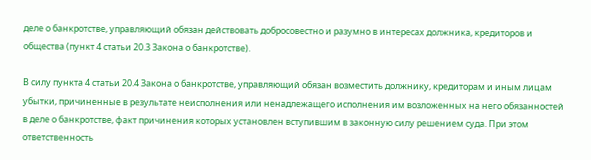деле о банкротстве, управляющий обязан действовать добросовестно и разумно в интересах должника, кредиторов и общества (пункт 4 статьи 20.3 Закона о банкротстве).

В силу пункта 4 статьи 20.4 Закона о банкротстве, управляющий обязан возместить должнику, кредиторам и иным лицам убытки, причиненные в результате неисполнения или ненадлежащего исполнения им возложенных на него обязанностей в деле о банкротстве, факт причинения которых установлен вступившим в законную силу решением суда. При этом ответственность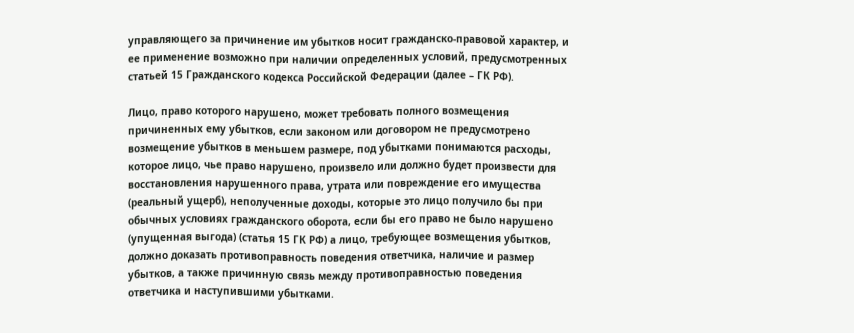управляющего за причинение им убытков носит гражданско-правовой характер, и ее применение возможно при наличии определенных условий, предусмотренных статьей 15 Гражданского кодекса Российской Федерации (далее – ГК РФ).

Лицо, право которого нарушено, может требовать полного возмещения причиненных ему убытков, если законом или договором не предусмотрено возмещение убытков в меньшем размере, под убытками понимаются расходы, которое лицо, чье право нарушено, произвело или должно будет произвести для восстановления нарушенного права, утрата или повреждение его имущества (реальный ущерб), неполученные доходы, которые это лицо получило бы при обычных условиях гражданского оборота, если бы его право не было нарушено (упущенная выгода) (статья 15 ГК РФ) а лицо, требующее возмещения убытков, должно доказать противоправность поведения ответчика, наличие и размер убытков, а также причинную связь между противоправностью поведения ответчика и наступившими убытками.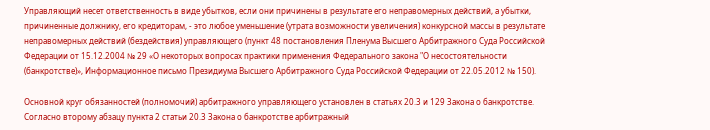Управляющий несет ответственность в виде убытков, если они причинены в результате его неправомерных действий, а убытки, причиненные должнику, его кредиторам, - это любое уменьшение (утрата возможности увеличения) конкурсной массы в результате неправомерных действий (бездействия) управляющего (пункт 48 постановления Пленума Высшего Арбитражного Суда Российской Федерации от 15.12.2004 № 29 «О некоторых вопросах практики применения Федерального закона "О несостоятельности (банкротстве)», Информационное письмо Президиума Высшего Арбитражного Суда Российской Федерации от 22.05.2012 № 150).

Основной круг обязанностей (полномочий) арбитражного управляющего установлен в статьях 20.3 и 129 Закона о банкротстве. Согласно второму абзацу пункта 2 статьи 20.3 Закона о банкротстве арбитражный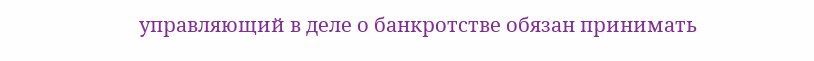управляющий в деле о банкротстве обязан принимать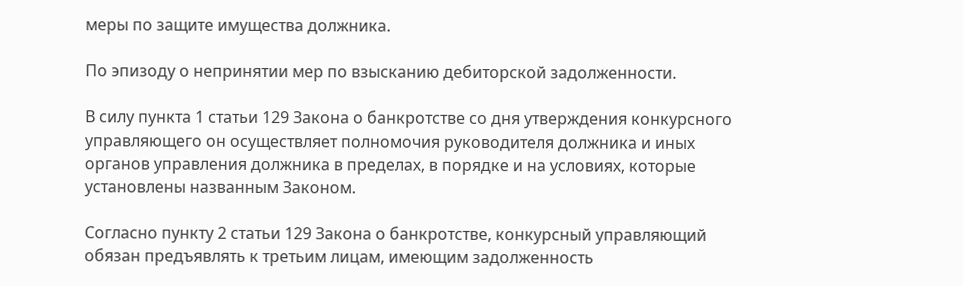меры по защите имущества должника.

По эпизоду о непринятии мер по взысканию дебиторской задолженности.

В силу пункта 1 статьи 129 Закона о банкротстве со дня утверждения конкурсного управляющего он осуществляет полномочия руководителя должника и иных органов управления должника в пределах, в порядке и на условиях, которые установлены названным Законом.

Согласно пункту 2 статьи 129 Закона о банкротстве, конкурсный управляющий обязан предъявлять к третьим лицам, имеющим задолженность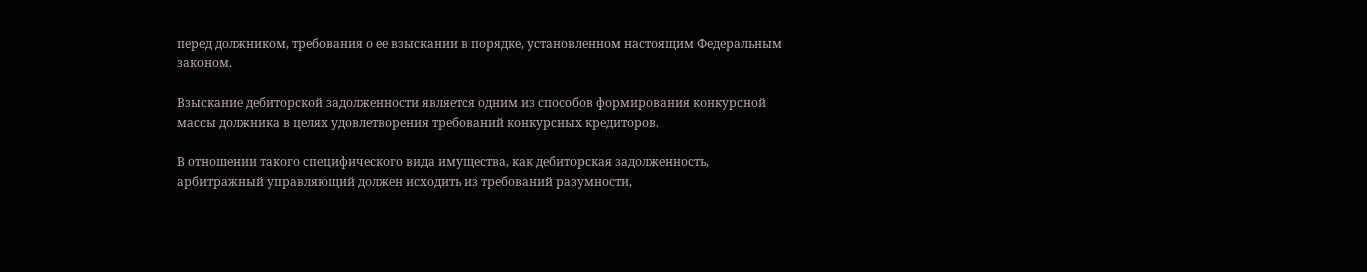перед должником, требования о ее взыскании в порядке, установленном настоящим Федеральным законом.

Взыскание дебиторской задолженности является одним из способов формирования конкурсной массы должника в целях удовлетворения требований конкурсных кредиторов.

В отношении такого специфического вида имущества, как дебиторская задолженность, арбитражный управляющий должен исходить из требований разумности,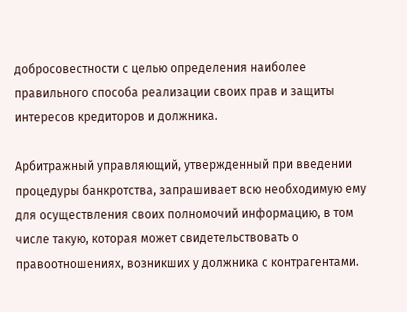добросовестности с целью определения наиболее правильного способа реализации своих прав и защиты интересов кредиторов и должника.

Арбитражный управляющий, утвержденный при введении процедуры банкротства, запрашивает всю необходимую ему для осуществления своих полномочий информацию, в том числе такую, которая может свидетельствовать о правоотношениях, возникших у должника с контрагентами.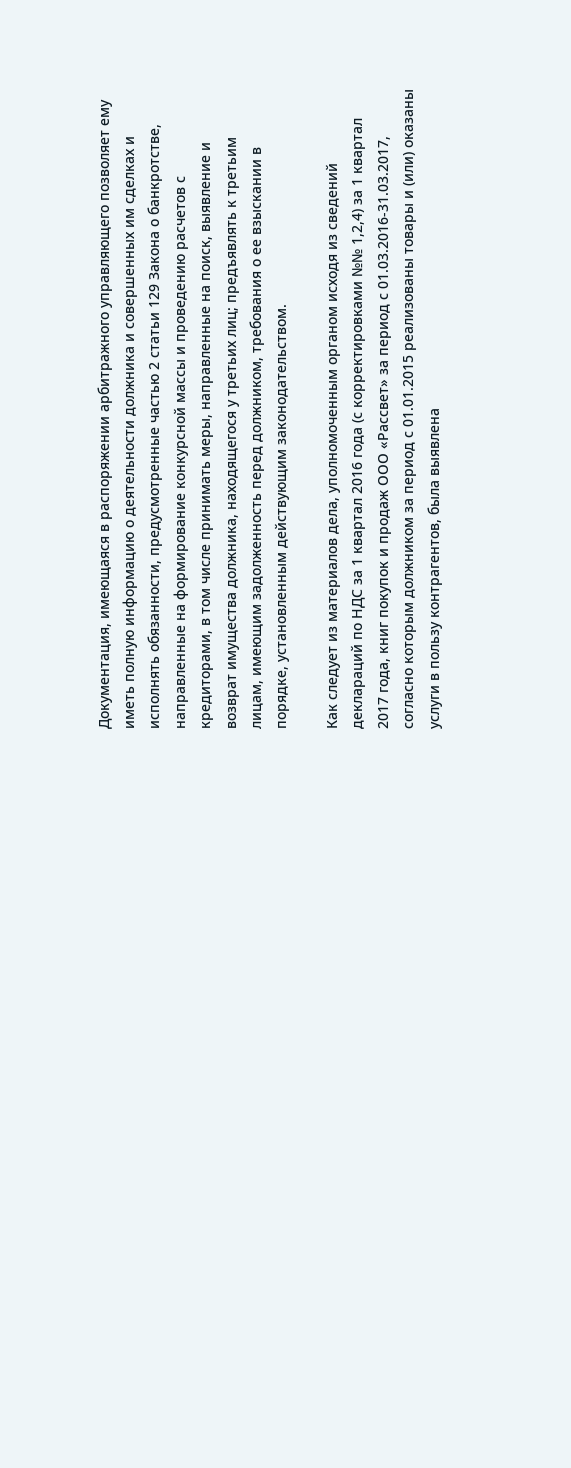Документация, имеющаяся в распоряжении арбитражного управляющего позволяет ему иметь полную информацию о деятельности должника и совершенных им сделках и исполнять обязанности, предусмотренные частью 2 статьи 129 Закона о банкротстве, направленные на формирование конкурсной массы и проведению расчетов с кредиторами, в том числе принимать меры, направленные на поиск, выявление и возврат имущества должника, находящегося у третьих лиц; предъявлять к третьим лицам, имеющим задолженность перед должником, требования о ее взыскании в порядке, установленным действующим законодательством.

Как следует из материалов дела, уполномоченным органом исходя из сведений деклараций по НДС за 1 квартал 2016 года (с корректировками №№ 1,2,4) за 1 квартал 2017 года, книг покупок и продаж ООО «Рассвет» за период с 01.03.2016-31.03.2017, согласно которым должником за период с 01.01.2015 реализованы товары и (или) оказаны услуги в пользу контрагентов, была выявлена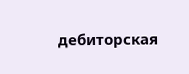дебиторская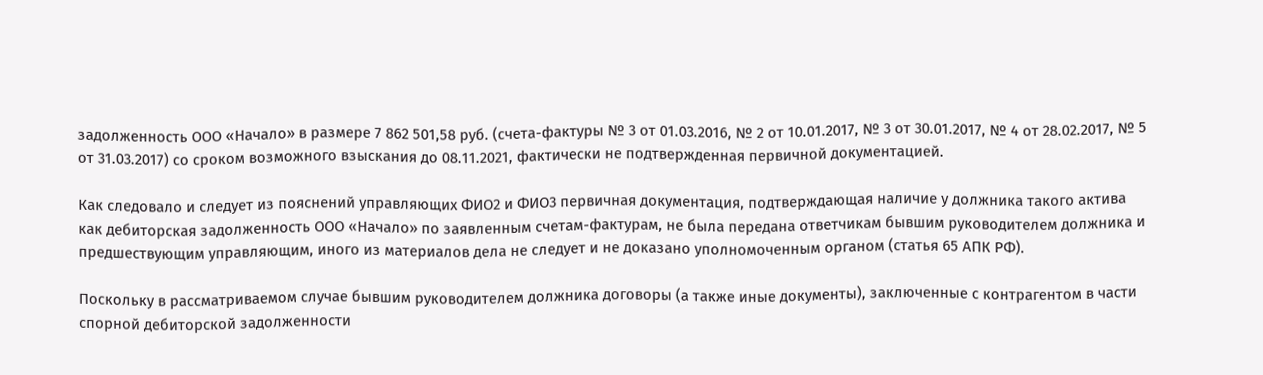задолженность ООО «Начало» в размере 7 862 501,58 руб. (счета-фактуры № 3 от 01.03.2016, № 2 от 10.01.2017, № 3 от 30.01.2017, № 4 от 28.02.2017, № 5 от 31.03.2017) со сроком возможного взыскания до 08.11.2021, фактически не подтвержденная первичной документацией.

Как следовало и следует из пояснений управляющих ФИО2 и ФИО3 первичная документация, подтверждающая наличие у должника такого актива как дебиторская задолженность ООО «Начало» по заявленным счетам-фактурам, не была передана ответчикам бывшим руководителем должника и предшествующим управляющим, иного из материалов дела не следует и не доказано уполномоченным органом (статья 65 АПК РФ).

Поскольку в рассматриваемом случае бывшим руководителем должника договоры (а также иные документы), заключенные с контрагентом в части спорной дебиторской задолженности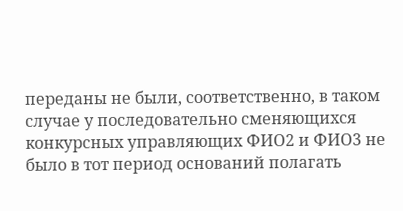переданы не были, соответственно, в таком случае у последовательно сменяющихся конкурсных управляющих ФИО2 и ФИО3 не было в тот период оснований полагать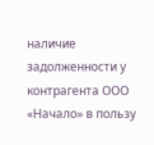наличие задолженности у контрагента ООО «Начало» в пользу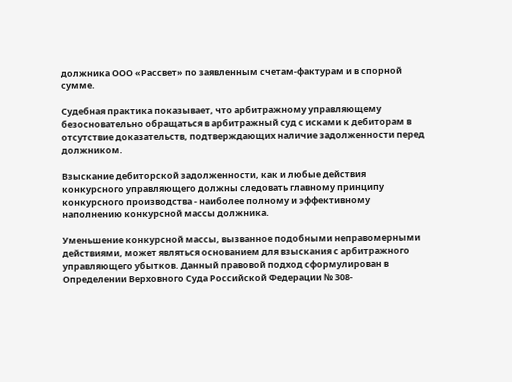должника ООО «Рассвет» по заявленным счетам-фактурам и в спорной сумме.

Судебная практика показывает, что арбитражному управляющему безосновательно обращаться в арбитражный суд с исками к дебиторам в отсутствие доказательств, подтверждающих наличие задолженности перед должником.

Взыскание дебиторской задолженности, как и любые действия конкурсного управляющего должны следовать главному принципу конкурсного производства - наиболее полному и эффективному наполнению конкурсной массы должника.

Уменьшение конкурсной массы, вызванное подобными неправомерными действиями, может являться основанием для взыскания с арбитражного управляющего убытков. Данный правовой подход сформулирован в Определении Верховного Суда Российской Федерации № 308-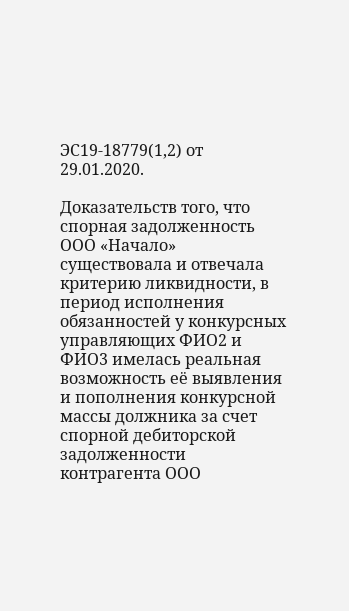ЭС19-18779(1,2) от 29.01.2020.

Доказательств того, что спорная задолженность ООО «Начало» существовала и отвечала критерию ликвидности, в период исполнения обязанностей у конкурсных управляющих ФИО2 и ФИО3 имелась реальная возможность её выявления и пополнения конкурсной массы должника за счет спорной дебиторской задолженности контрагента ООО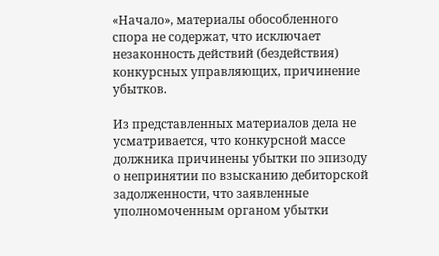«Начало», материалы обособленного спора не содержат, что исключает незаконность действий (бездействия) конкурсных управляющих, причинение убытков.

Из представленных материалов дела не усматривается, что конкурсной массе должника причинены убытки по эпизоду о непринятии по взысканию дебиторской задолженности, что заявленные уполномоченным органом убытки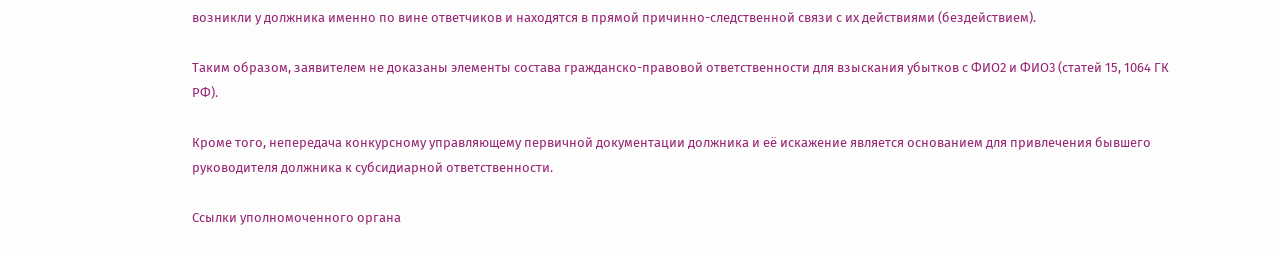возникли у должника именно по вине ответчиков и находятся в прямой причинно-следственной связи с их действиями (бездействием).

Таким образом, заявителем не доказаны элементы состава гражданско-правовой ответственности для взыскания убытков с ФИО2 и ФИО3 (статей 15, 1064 ГК РФ).

Кроме того, непередача конкурсному управляющему первичной документации должника и её искажение является основанием для привлечения бывшего руководителя должника к субсидиарной ответственности.

Ссылки уполномоченного органа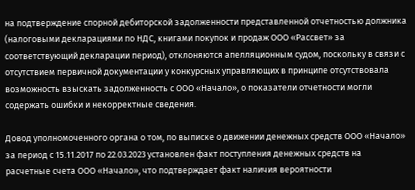на подтверждение спорной дебиторской задолженности представленной отчетностью должника (налоговыми декларациями по НДС, книгами покупок и продаж ООО «Рассвет» за соответствующий декларации период), отклоняются апелляционным судом, поскольку в связи с отсутствием первичной документации у конкурсных управляющих в принципе отсутствовала возможность взыскать задолженность с ООО «Начало», о показатели отчетности могли содержать ошибки и некорректные сведения.

Довод уполномоченного органа о том, по выписке о движении денежных средств ООО «Начало» за период с 15.11.2017 по 22.03.2023 установлен факт поступления денежных средств на расчетные счета ООО «Начало», что подтверждает факт наличия вероятности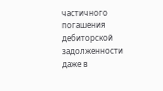частичного погашения дебиторской задолженности даже в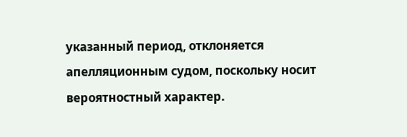указанный период, отклоняется апелляционным судом, поскольку носит вероятностный характер.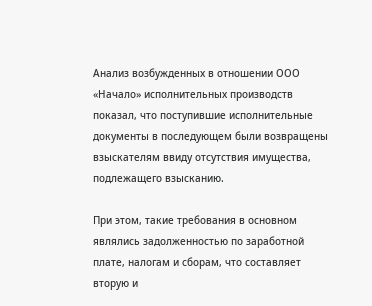Анализ возбужденных в отношении ООО «Начало» исполнительных производств показал, что поступившие исполнительные документы в последующем были возвращены взыскателям ввиду отсутствия имущества, подлежащего взысканию.

При этом, такие требования в основном являлись задолженностью по заработной плате, налогам и сборам, что составляет вторую и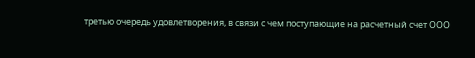третью очередь удовлетворения, в связи с чем поступающие на расчетный счет ООО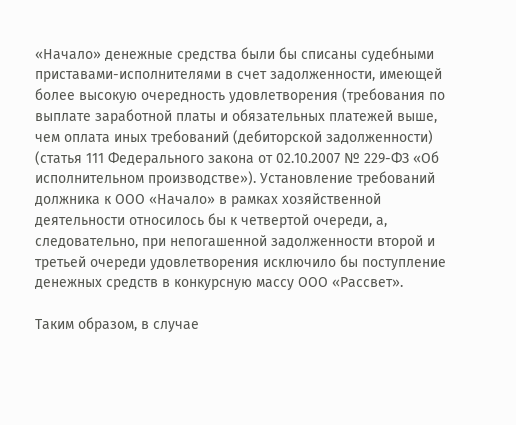«Начало» денежные средства были бы списаны судебными приставами-исполнителями в счет задолженности, имеющей более высокую очередность удовлетворения (требования по выплате заработной платы и обязательных платежей выше, чем оплата иных требований (дебиторской задолженности) (статья 111 Федерального закона от 02.10.2007 № 229-ФЗ «Об исполнительном производстве»). Установление требований должника к ООО «Начало» в рамках хозяйственной деятельности относилось бы к четвертой очереди, а, следовательно, при непогашенной задолженности второй и третьей очереди удовлетворения исключило бы поступление денежных средств в конкурсную массу ООО «Рассвет».

Таким образом, в случае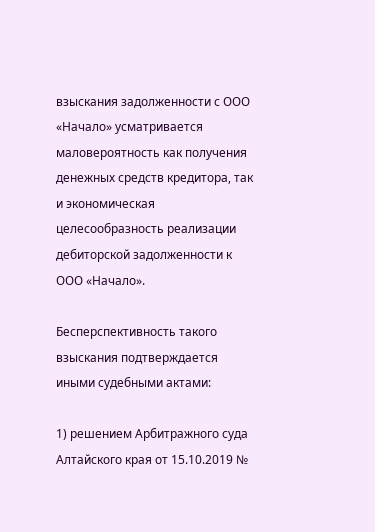взыскания задолженности с ООО «Начало» усматривается маловероятность как получения денежных средств кредитора, так и экономическая целесообразность реализации дебиторской задолженности к ООО «Начало».

Бесперспективность такого взыскания подтверждается иными судебными актами:

1) решением Арбитражного суда Алтайского края от 15.10.2019 №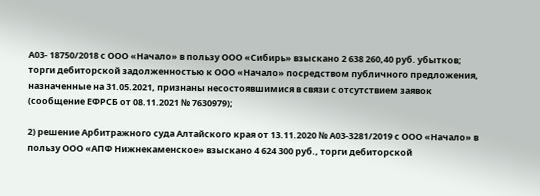А03- 18750/2018 с ООО «Начало» в пользу ООО «Сибирь» взыскано 2 638 260,40 руб. убытков; торги дебиторской задолженностью к ООО «Начало» посредством публичного предложения, назначенные на 31.05.2021, признаны несостоявшимися в связи с отсутствием заявок (сообщение ЕФРСБ от 08.11.2021 № 7630979);

2) решение Арбитражного суда Алтайского края от 13.11.2020 № А03-3281/2019 с ООО «Начало» в пользу ООО «АПФ Нижнекаменское» взыскано 4 624 300 руб., торги дебиторской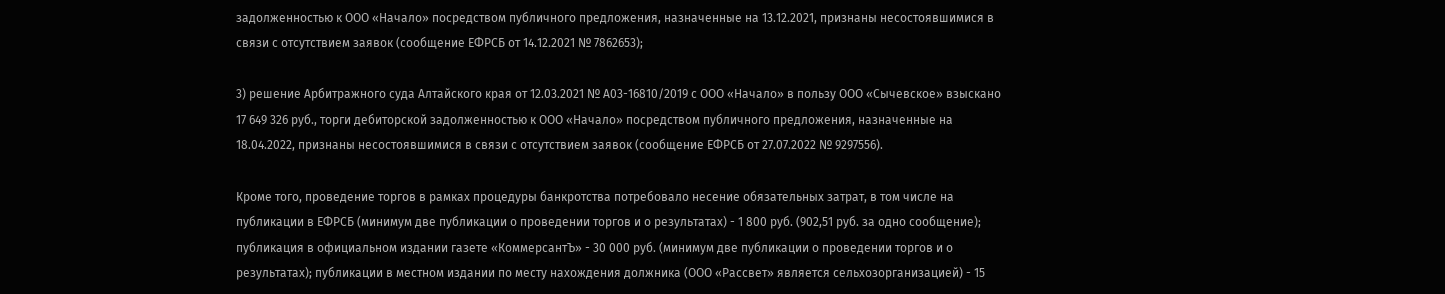задолженностью к ООО «Начало» посредством публичного предложения, назначенные на 13.12.2021, признаны несостоявшимися в связи с отсутствием заявок (сообщение ЕФРСБ от 14.12.2021 № 7862653);

3) решение Арбитражного суда Алтайского края от 12.03.2021 № А03-16810/2019 с ООО «Начало» в пользу ООО «Сычевское» взыскано 17 649 326 руб., торги дебиторской задолженностью к ООО «Начало» посредством публичного предложения, назначенные на 18.04.2022, признаны несостоявшимися в связи с отсутствием заявок (сообщение ЕФРСБ от 27.07.2022 № 9297556).

Кроме того, проведение торгов в рамках процедуры банкротства потребовало несение обязательных затрат, в том числе на публикации в ЕФРСБ (минимум две публикации о проведении торгов и о результатах) - 1 800 руб. (902,51 руб. за одно сообщение); публикация в официальном издании газете «КоммерсантЪ» - 30 000 руб. (минимум две публикации о проведении торгов и о результатах); публикации в местном издании по месту нахождения должника (ООО «Рассвет» является сельхозорганизацией) - 15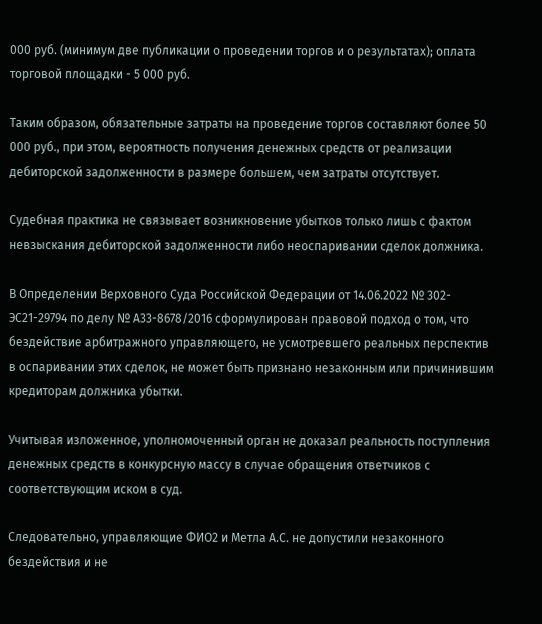000 руб. (минимум две публикации о проведении торгов и о результатах); оплата торговой площадки - 5 000 руб.

Таким образом, обязательные затраты на проведение торгов составляют более 50 000 руб., при этом, вероятность получения денежных средств от реализации дебиторской задолженности в размере большем, чем затраты отсутствует.

Судебная практика не связывает возникновение убытков только лишь с фактом невзыскания дебиторской задолженности либо неоспаривании сделок должника.

В Определении Верховного Суда Российской Федерации от 14.06.2022 № 302-ЭС21-29794 по делу № А33-8678/2016 сформулирован правовой подход о том, что бездействие арбитражного управляющего, не усмотревшего реальных перспектив в оспаривании этих сделок, не может быть признано незаконным или причинившим кредиторам должника убытки.

Учитывая изложенное, уполномоченный орган не доказал реальность поступления денежных средств в конкурсную массу в случае обращения ответчиков с соответствующим иском в суд.

Следовательно, управляющие ФИО2 и Метла А.С. не допустили незаконного бездействия и не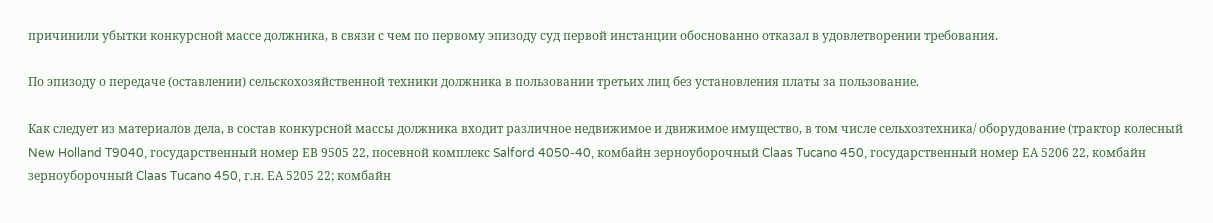причинили убытки конкурсной массе должника, в связи с чем по первому эпизоду суд первой инстанции обоснованно отказал в удовлетворении требования.

По эпизоду о передаче (оставлении) сельскохозяйственной техники должника в пользовании третьих лиц без установления платы за пользование.

Как следует из материалов дела, в состав конкурсной массы должника входит различное недвижимое и движимое имущество, в том числе сельхозтехника/ оборудование (трактор колесный New Holland T9040, государственный номер ЕВ 9505 22, посевной комплекс Salford 4050-40, комбайн зерноуборочный Claas Tucano 450, государственный номер ЕА 5206 22, комбайн зерноуборочный Claas Tucano 450, г.н. ЕА 5205 22; комбайн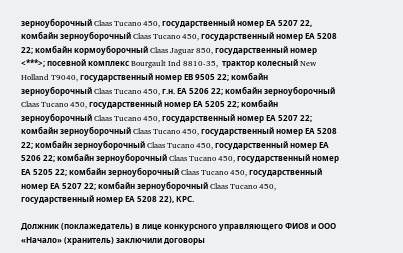зерноуборочный Claas Tucano 450, государственный номер ЕА 5207 22, комбайн зерноуборочный Claas Tucano 450, государственный номер ЕА 5208 22; комбайн кормоуборочный Claas Jaguar 850, государственный номер <***>; посевной комплекс Bourgault Ind 8810-35,  трактор колесный New Holland T9040, государственный номер ЕВ 9505 22; комбайн зерноуборочный Claas Tucano 450, г.н. ЕА 5206 22; комбайн зерноуборочный Claas Tucano 450, государственный номер ЕА 5205 22; комбайн зерноуборочный Claas Tucano 450, государственный номер ЕА 5207 22; комбайн зерноуборочный Claas Tucano 450, государственный номер ЕА 5208 22; комбайн зерноуборочный Claas Tucano 450, государственный номер ЕА 5206 22; комбайн зерноуборочный Claas Tucano 450, государственный номер ЕА 5205 22; комбайн зерноуборочный Claas Tucano 450, государственный номер ЕА 5207 22; комбайн зерноуборочный Claas Tucano 450, государственный номер ЕА 5208 22), КРС.

Должник (поклажедатель) в лице конкурсного управляющего ФИО8 и ООО «Начало» (хранитель) заключили договоры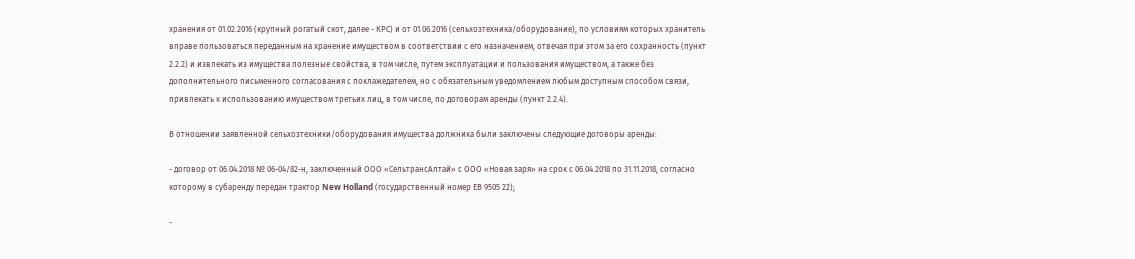хранения от 01.02.2016 (крупный рогатый скот, далее - КРС) и от 01.06.2016 (сельхозтехника/оборудование), по условиям которых хранитель вправе пользоваться переданным на хранение имуществом в соответствии с его назначением, отвечая при этом за его сохранность (пункт 2.2.2) и извлекать из имущества полезные свойства, в том числе, путем эксплуатации и пользования имуществом, а также без дополнительного письменного согласования с поклажедателем, но с обязательным уведомлением любым доступным способом связи, привлекать к использованию имуществом третьих лиц, в том числе, по договорам аренды (пункт 2.2.4).

В отношении заявленной сельхозтехники/оборудования имущества должника были заключены следующие договоры аренды:

- договор от 06.04.2018 № 06-04/82-н, заключенный ООО «СельтрансАлтай» с ООО «Новая заря» на срок с 06.04.2018 по 31.11.2018, согласно которому в субаренду передан трактор New Holland (государственный номер ЕВ 9505 22);

-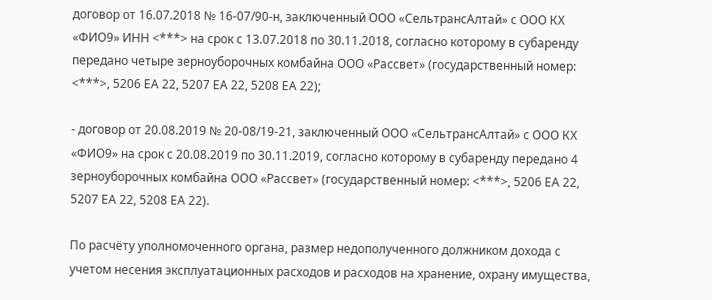договор от 16.07.2018 № 16-07/90-н, заключенный ООО «СельтрансАлтай» с ООО КХ «ФИО9» ИНН <***> на срок с 13.07.2018 по 30.11.2018, согласно которому в субаренду передано четыре зерноуборочных комбайна ООО «Рассвет» (государственный номер: <***>, 5206 ЕА 22, 5207 ЕА 22, 5208 ЕА 22);

- договор от 20.08.2019 № 20-08/19-21, заключенный ООО «СельтрансАлтай» с ООО КХ «ФИО9» на срок с 20.08.2019 по 30.11.2019, согласно которому в субаренду передано 4 зерноуборочных комбайна ООО «Рассвет» (государственный номер: <***>, 5206 ЕА 22, 5207 ЕА 22, 5208 ЕА 22).

По расчёту уполномоченного органа, размер недополученного должником дохода с учетом несения эксплуатационных расходов и расходов на хранение, охрану имущества,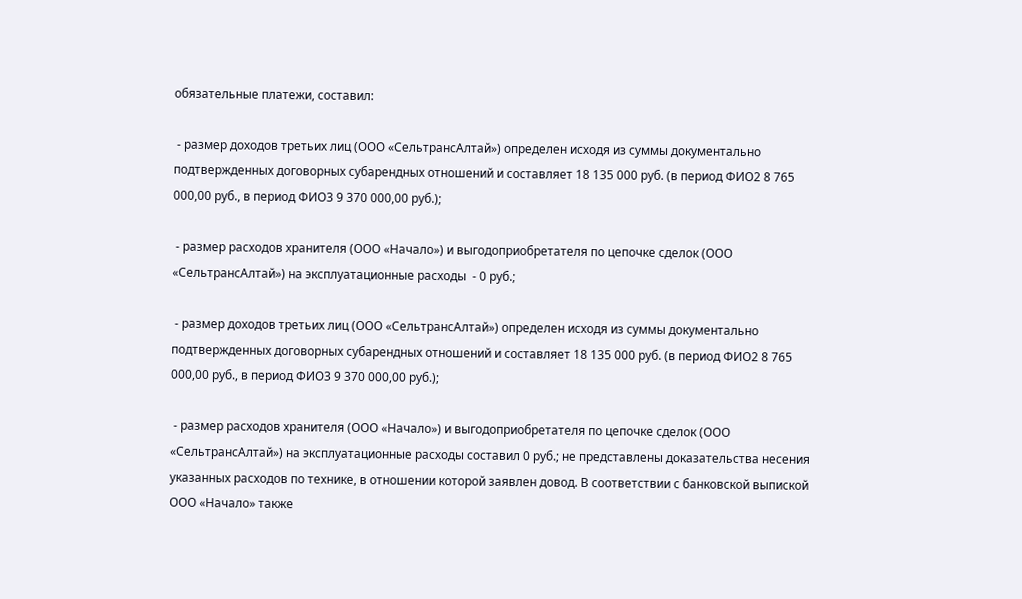обязательные платежи, составил:

 - размер доходов третьих лиц (ООО «СельтрансАлтай») определен исходя из суммы документально подтвержденных договорных субарендных отношений и составляет 18 135 000 руб. (в период ФИО2 8 765 000,00 руб., в период ФИО3 9 370 000,00 руб.);

 - размер расходов хранителя (ООО «Начало») и выгодоприобретателя по цепочке сделок (ООО «СельтрансАлтай») на эксплуатационные расходы  - 0 руб.;

 - размер доходов третьих лиц (ООО «СельтрансАлтай») определен исходя из суммы документально подтвержденных договорных субарендных отношений и составляет 18 135 000 руб. (в период ФИО2 8 765 000,00 руб., в период ФИО3 9 370 000,00 руб.);

 - размер расходов хранителя (ООО «Начало») и выгодоприобретателя по цепочке сделок (ООО «СельтрансАлтай») на эксплуатационные расходы составил 0 руб.; не представлены доказательства несения указанных расходов по технике, в отношении которой заявлен довод. В соответствии с банковской выпиской ООО «Начало» также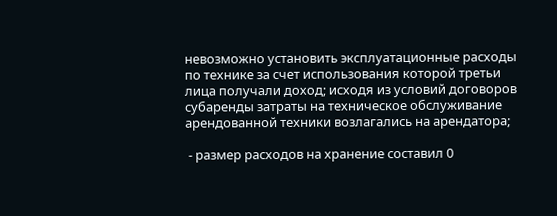невозможно установить эксплуатационные расходы по технике за счет использования которой третьи лица получали доход; исходя из условий договоров субаренды затраты на техническое обслуживание арендованной техники возлагались на арендатора;

 - размер расходов на хранение составил 0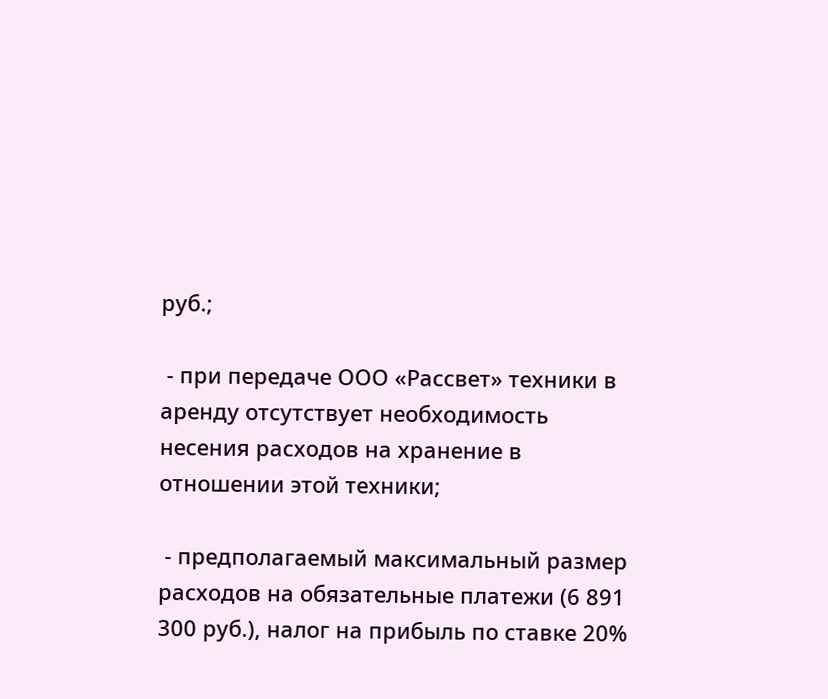руб.;

 - при передаче ООО «Рассвет» техники в аренду отсутствует необходимость несения расходов на хранение в отношении этой техники;

 - предполагаемый максимальный размер расходов на обязательные платежи (6 891 300 руб.), налог на прибыль по ставке 20%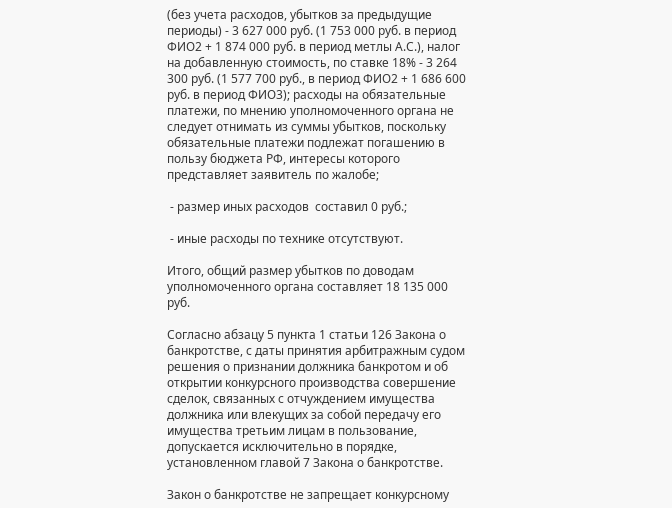(без учета расходов, убытков за предыдущие периоды) - 3 627 000 руб. (1 753 000 руб. в период ФИО2 + 1 874 000 руб. в период метлы А.С.), налог на добавленную стоимость, по ставке 18% - 3 264 300 руб. (1 577 700 руб., в период ФИО2 + 1 686 600 руб. в период ФИО3); расходы на обязательные платежи, по мнению уполномоченного органа не следует отнимать из суммы убытков, поскольку обязательные платежи подлежат погашению в пользу бюджета РФ, интересы которого представляет заявитель по жалобе;

 - размер иных расходов  составил 0 руб.;

 - иные расходы по технике отсутствуют.

Итого, общий размер убытков по доводам уполномоченного органа составляет 18 135 000 руб.

Согласно абзацу 5 пункта 1 статьи 126 Закона о банкротстве, с даты принятия арбитражным судом решения о признании должника банкротом и об открытии конкурсного производства совершение сделок, связанных с отчуждением имущества должника или влекущих за собой передачу его имущества третьим лицам в пользование, допускается исключительно в порядке, установленном главой 7 Закона о банкротстве.

Закон о банкротстве не запрещает конкурсному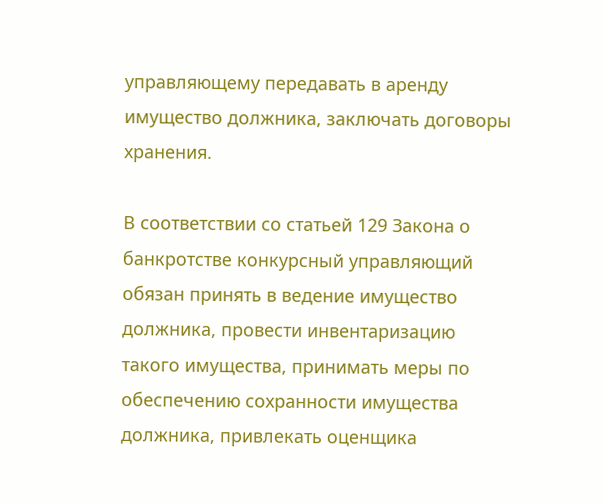управляющему передавать в аренду имущество должника, заключать договоры хранения.

В соответствии со статьей 129 Закона о банкротстве конкурсный управляющий обязан принять в ведение имущество должника, провести инвентаризацию такого имущества, принимать меры по обеспечению сохранности имущества должника, привлекать оценщика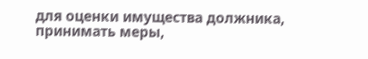для оценки имущества должника, принимать меры,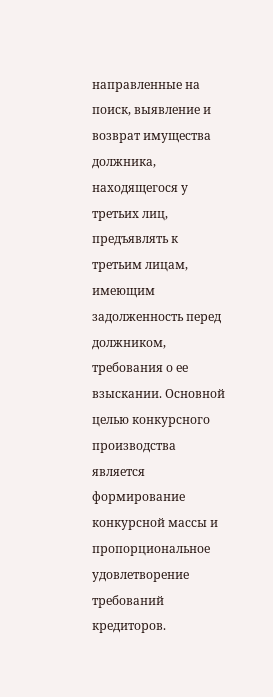направленные на поиск, выявление и возврат имущества должника, находящегося у третьих лиц, предъявлять к третьим лицам, имеющим задолженность перед должником, требования о ее взыскании. Основной целью конкурсного производства является формирование конкурсной массы и пропорциональное удовлетворение требований кредиторов.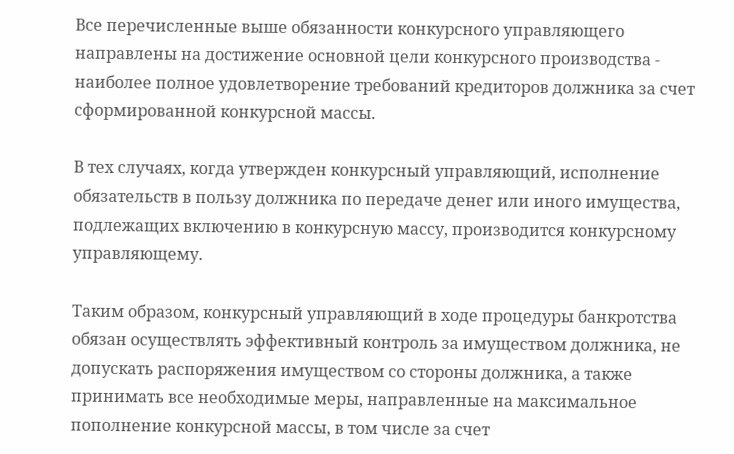Все перечисленные выше обязанности конкурсного управляющего направлены на достижение основной цели конкурсного производства - наиболее полное удовлетворение требований кредиторов должника за счет сформированной конкурсной массы.

В тех случаях, когда утвержден конкурсный управляющий, исполнение обязательств в пользу должника по передаче денег или иного имущества, подлежащих включению в конкурсную массу, производится конкурсному управляющему.

Таким образом, конкурсный управляющий в ходе процедуры банкротства обязан осуществлять эффективный контроль за имуществом должника, не допускать распоряжения имуществом со стороны должника, а также принимать все необходимые меры, направленные на максимальное пополнение конкурсной массы, в том числе за счет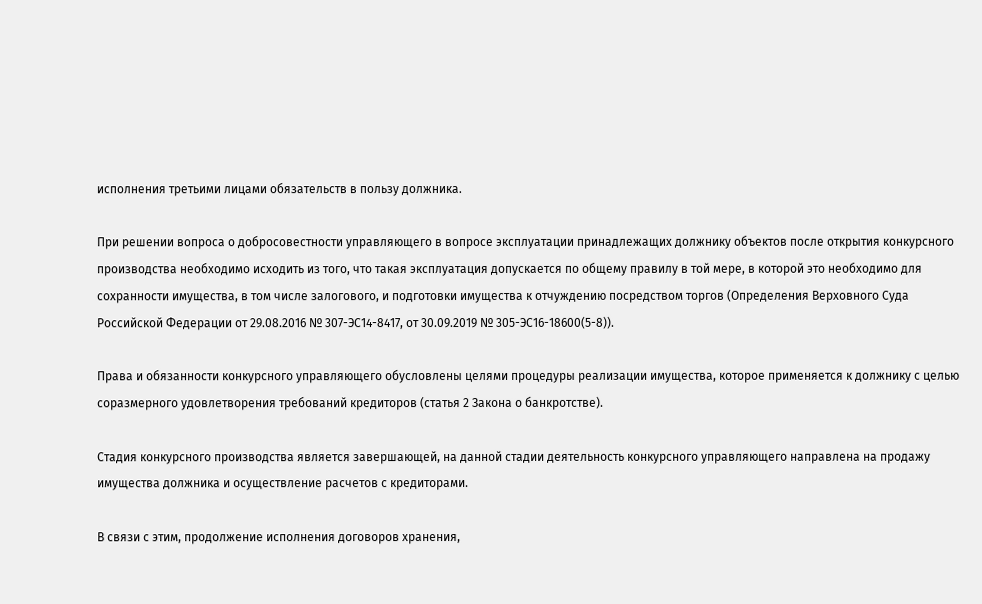исполнения третьими лицами обязательств в пользу должника.

При решении вопроса о добросовестности управляющего в вопросе эксплуатации принадлежащих должнику объектов после открытия конкурсного производства необходимо исходить из того, что такая эксплуатация допускается по общему правилу в той мере, в которой это необходимо для сохранности имущества, в том числе залогового, и подготовки имущества к отчуждению посредством торгов (Определения Верховного Суда Российской Федерации от 29.08.2016 № 307-ЭС14-8417, от 30.09.2019 № 305-ЭС16-18600(5-8)).

Права и обязанности конкурсного управляющего обусловлены целями процедуры реализации имущества, которое применяется к должнику с целью соразмерного удовлетворения требований кредиторов (статья 2 Закона о банкротстве).

Стадия конкурсного производства является завершающей, на данной стадии деятельность конкурсного управляющего направлена на продажу имущества должника и осуществление расчетов с кредиторами.

В связи с этим, продолжение исполнения договоров хранения,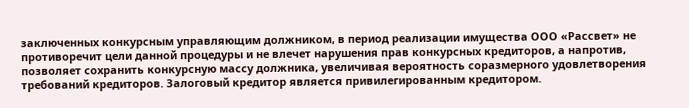заключенных конкурсным управляющим должником, в период реализации имущества ООО «Рассвет» не противоречит цели данной процедуры и не влечет нарушения прав конкурсных кредиторов, а напротив, позволяет сохранить конкурсную массу должника, увеличивая вероятность соразмерного удовлетворения требований кредиторов. Залоговый кредитор является привилегированным кредитором.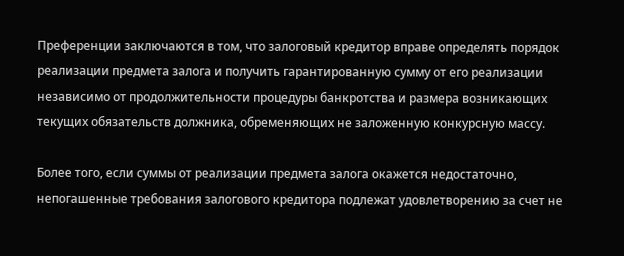Преференции заключаются в том, что залоговый кредитор вправе определять порядок реализации предмета залога и получить гарантированную сумму от его реализации независимо от продолжительности процедуры банкротства и размера возникающих текущих обязательств должника, обременяющих не заложенную конкурсную массу.

Более того, если суммы от реализации предмета залога окажется недостаточно, непогашенные требования залогового кредитора подлежат удовлетворению за счет не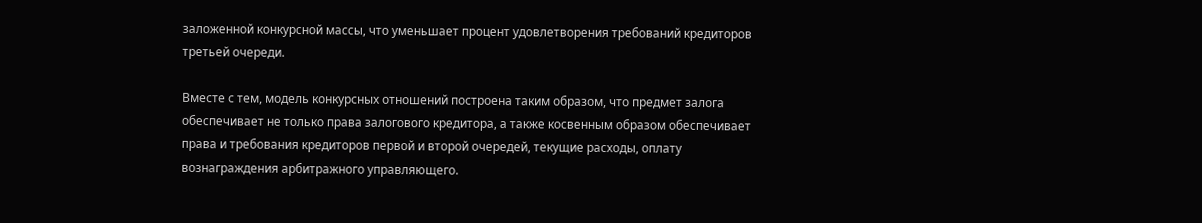заложенной конкурсной массы, что уменьшает процент удовлетворения требований кредиторов третьей очереди.

Вместе с тем, модель конкурсных отношений построена таким образом, что предмет залога обеспечивает не только права залогового кредитора, а также косвенным образом обеспечивает права и требования кредиторов первой и второй очередей, текущие расходы, оплату вознаграждения арбитражного управляющего.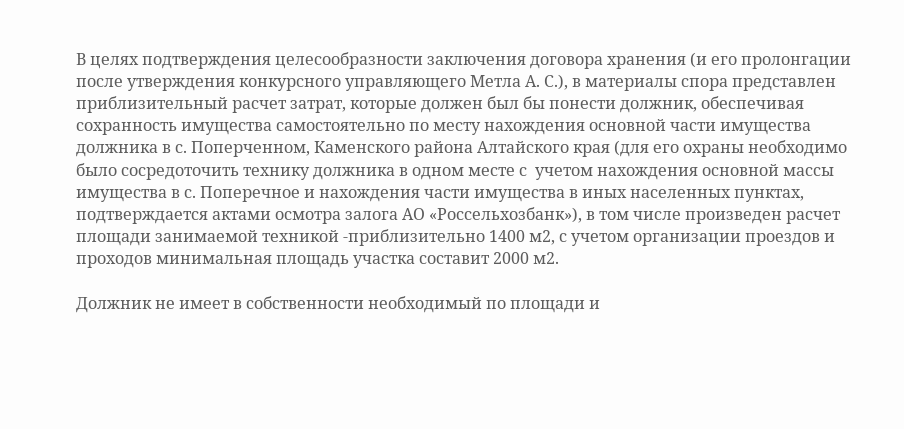В целях подтверждения целесообразности заключения договора хранения (и его пролонгации после утверждения конкурсного управляющего Метла А. С.), в материалы спора представлен приблизительный расчет затрат, которые должен был бы понести должник, обеспечивая сохранность имущества самостоятельно по месту нахождения основной части имущества должника в с. Поперченном, Каменского района Алтайского края (для его охраны необходимо было сосредоточить технику должника в одном месте с  учетом нахождения основной массы имущества в с. Поперечное и нахождения части имущества в иных населенных пунктах, подтверждается актами осмотра залога АО «Россельхозбанк»), в том числе произведен расчет площади занимаемой техникой -приблизительно 1400 м2, с учетом организации проездов и проходов минимальная площадь участка составит 2000 м2.

Должник не имеет в собственности необходимый по площади и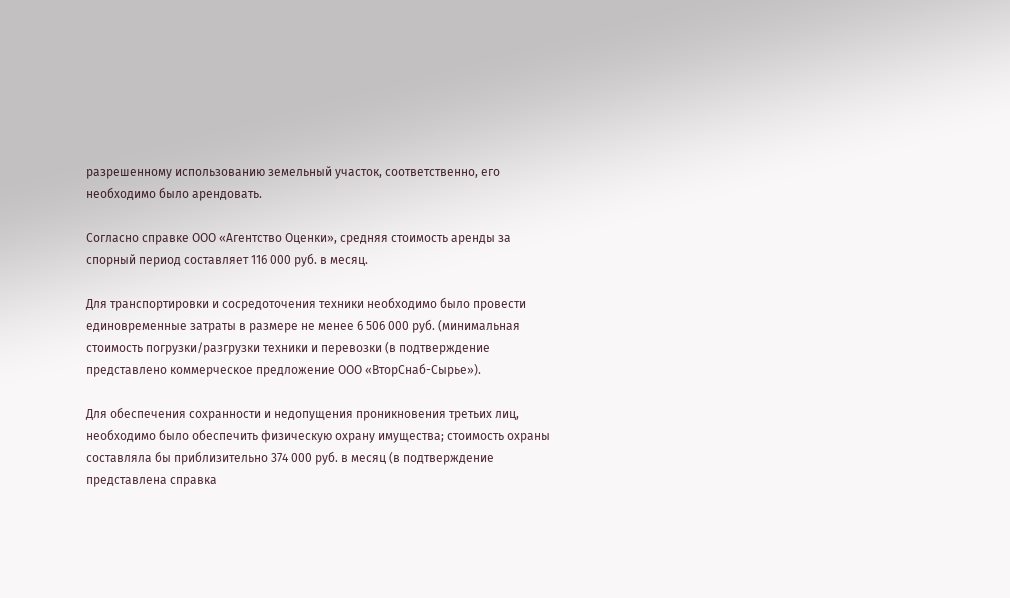разрешенному использованию земельный участок, соответственно, его необходимо было арендовать.

Согласно справке ООО «Агентство Оценки», средняя стоимость аренды за спорный период составляет 116 000 руб. в месяц.

Для транспортировки и сосредоточения техники необходимо было провести единовременные затраты в размере не менее 6 506 000 руб. (минимальная стоимость погрузки/разгрузки техники и перевозки (в подтверждение представлено коммерческое предложение ООО «ВторСнаб-Сырье»).

Для обеспечения сохранности и недопущения проникновения третьих лиц, необходимо было обеспечить физическую охрану имущества; стоимость охраны составляла бы приблизительно 374 000 руб. в месяц (в подтверждение представлена справка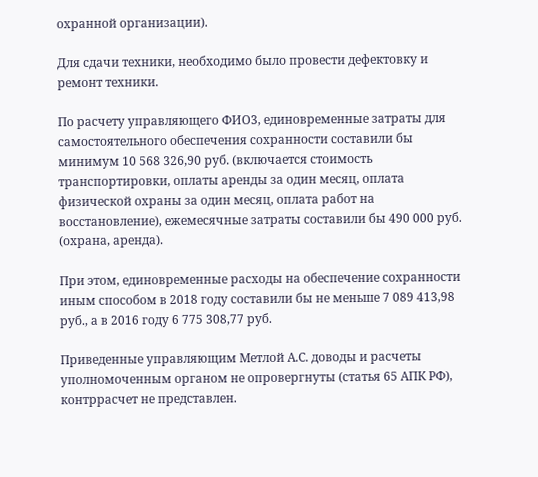охранной организации).

Для сдачи техники, необходимо было провести дефектовку и ремонт техники.

По расчету управляющего ФИО3, единовременные затраты для самостоятельного обеспечения сохранности составили бы минимум 10 568 326,90 руб. (включается стоимость транспортировки, оплаты аренды за один месяц, оплата физической охраны за один месяц, оплата работ на восстановление), ежемесячные затраты составили бы 490 000 руб. (охрана, аренда).

При этом, единовременные расходы на обеспечение сохранности иным способом в 2018 году составили бы не меньше 7 089 413,98 руб., а в 2016 году 6 775 308,77 руб.

Приведенные управляющим Метлой А.С. доводы и расчеты уполномоченным органом не опровергнуты (статья 65 АПК РФ), контррасчет не представлен.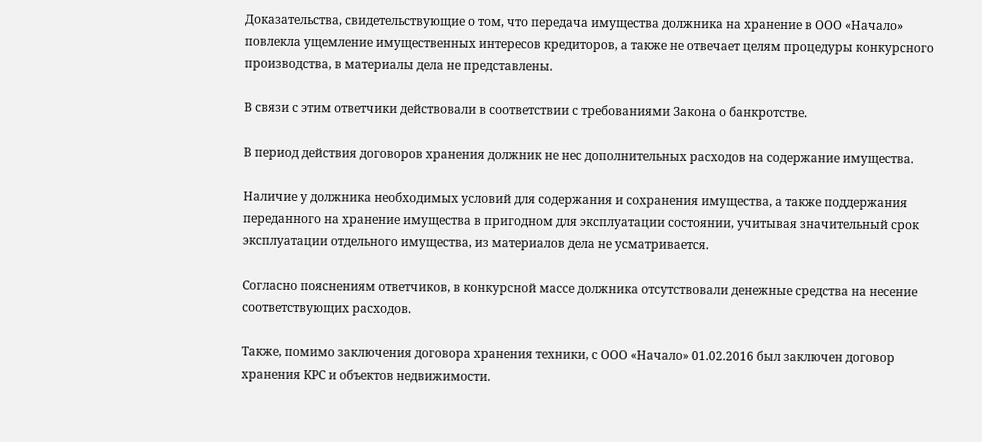Доказательства, свидетельствующие о том, что передача имущества должника на хранение в ООО «Начало» повлекла ущемление имущественных интересов кредиторов, а также не отвечает целям процедуры конкурсного производства, в материалы дела не представлены.

В связи с этим ответчики действовали в соответствии с требованиями Закона о банкротстве.

В период действия договоров хранения должник не нес дополнительных расходов на содержание имущества.

Наличие у должника необходимых условий для содержания и сохранения имущества, а также поддержания переданного на хранение имущества в пригодном для эксплуатации состоянии, учитывая значительный срок эксплуатации отдельного имущества, из материалов дела не усматривается.

Согласно пояснениям ответчиков, в конкурсной массе должника отсутствовали денежные средства на несение соответствующих расходов.

Также, помимо заключения договора хранения техники, с ООО «Начало» 01.02.2016 был заключен договор хранения КРС и объектов недвижимости.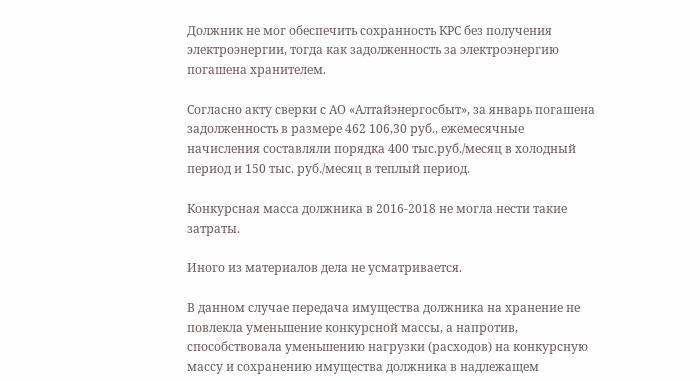Должник не мог обеспечить сохранность КРС без получения электроэнергии, тогда как задолженность за электроэнергию погашена хранителем.

Согласно акту сверки с АО «Алтайэнергосбыт», за январь погашена задолженность в размере 462 106,30 руб., ежемесячные начисления составляли порядка 400 тыс.руб./месяц в холодный период и 150 тыс. руб./месяц в теплый период.

Конкурсная масса должника в 2016-2018 не могла нести такие затраты.

Иного из материалов дела не усматривается.

В данном случае передача имущества должника на хранение не повлекла уменьшение конкурсной массы, а напротив, способствовала уменьшению нагрузки (расходов) на конкурсную массу и сохранению имущества должника в надлежащем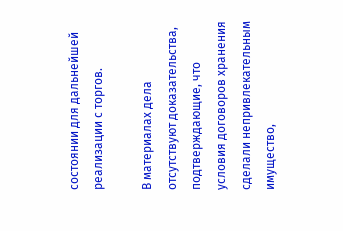состоянии для дальнейшей реализации с торгов.

В материалах дела отсутствуют доказательства, подтверждающие, что условия договоров хранения сделали непривлекательным имущество,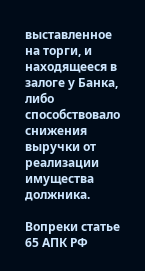выставленное на торги, и находящееся в залоге у Банка, либо способствовало снижения выручки от реализации имущества должника.

Вопреки статье 65 АПК РФ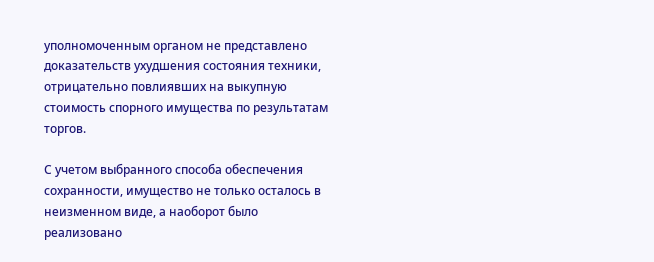уполномоченным органом не представлено доказательств ухудшения состояния техники, отрицательно повлиявших на выкупную стоимость спорного имущества по результатам торгов.

С учетом выбранного способа обеспечения сохранности, имущество не только осталось в неизменном виде, а наоборот было реализовано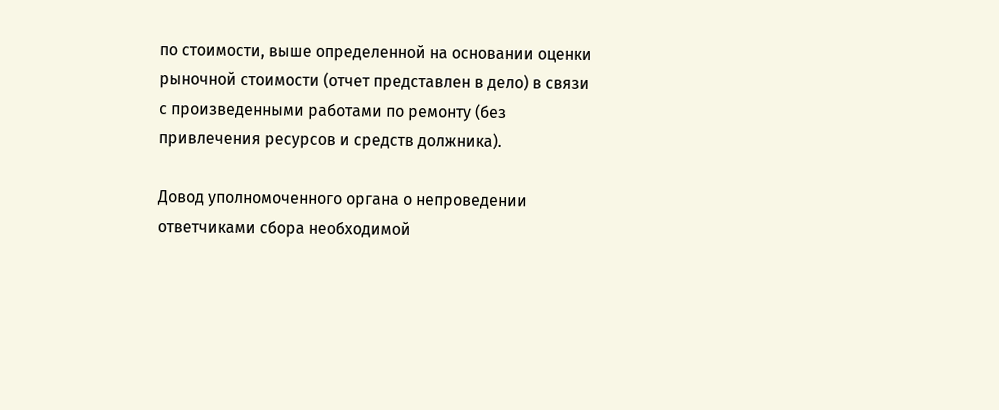по стоимости, выше определенной на основании оценки рыночной стоимости (отчет представлен в дело) в связи с произведенными работами по ремонту (без привлечения ресурсов и средств должника).

Довод уполномоченного органа о непроведении ответчиками сбора необходимой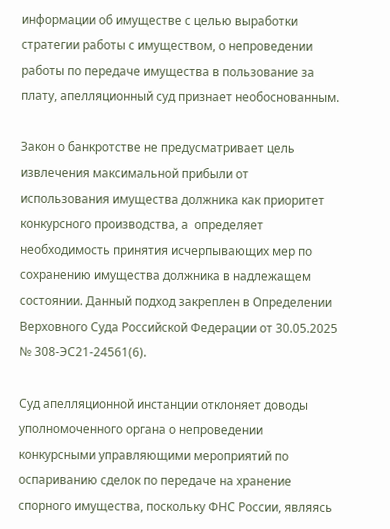информации об имуществе с целью выработки стратегии работы с имуществом, о непроведении работы по передаче имущества в пользование за плату, апелляционный суд признает необоснованным.

Закон о банкротстве не предусматривает цель извлечения максимальной прибыли от использования имущества должника как приоритет конкурсного производства, а  определяет необходимость принятия исчерпывающих мер по сохранению имущества должника в надлежащем состоянии. Данный подход закреплен в Определении Верховного Суда Российской Федерации от 30.05.2025 № 308-ЭС21-24561(6).

Суд апелляционной инстанции отклоняет доводы уполномоченного органа о непроведении конкурсными управляющими мероприятий по оспариванию сделок по передаче на хранение спорного имущества, поскольку ФНС России, являясь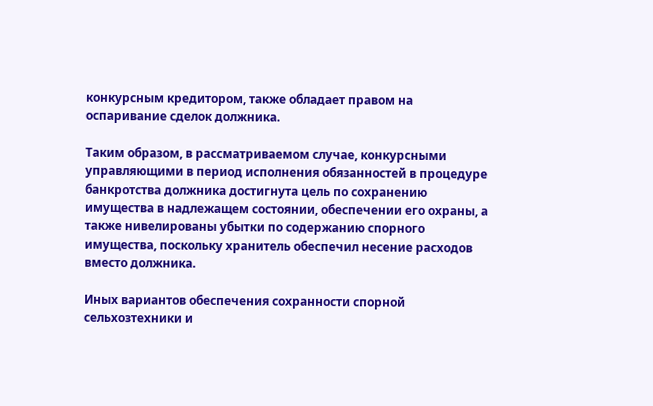конкурсным кредитором, также обладает правом на оспаривание сделок должника.

Таким образом, в рассматриваемом случае, конкурсными управляющими в период исполнения обязанностей в процедуре банкротства должника достигнута цель по сохранению имущества в надлежащем состоянии, обеспечении его охраны, а также нивелированы убытки по содержанию спорного имущества, поскольку хранитель обеспечил несение расходов вместо должника.

Иных вариантов обеспечения сохранности спорной сельхозтехники и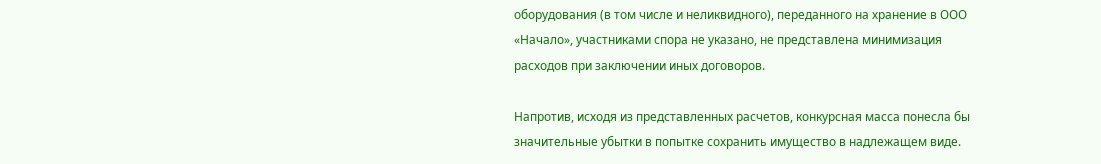оборудования (в том числе и неликвидного), переданного на хранение в ООО «Начало», участниками спора не указано, не представлена минимизация расходов при заключении иных договоров.

Напротив, исходя из представленных расчетов, конкурсная масса понесла бы значительные убытки в попытке сохранить имущество в надлежащем виде.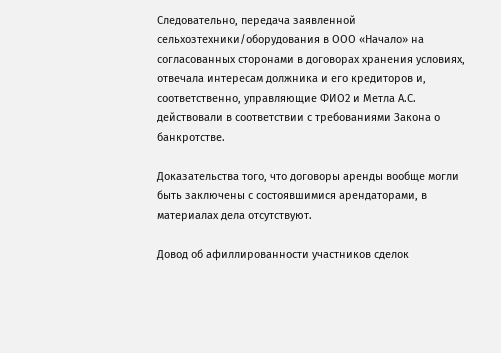Следовательно, передача заявленной сельхозтехники/оборудования в ООО «Начало» на согласованных сторонами в договорах хранения условиях, отвечала интересам должника и его кредиторов и, соответственно, управляющие ФИО2 и Метла А.С. действовали в соответствии с требованиями Закона о банкротстве.

Доказательства того, что договоры аренды вообще могли быть заключены с состоявшимися арендаторами, в материалах дела отсутствуют.

Довод об афиллированности участников сделок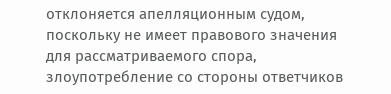отклоняется апелляционным судом, поскольку не имеет правового значения для рассматриваемого спора, злоупотребление со стороны ответчиков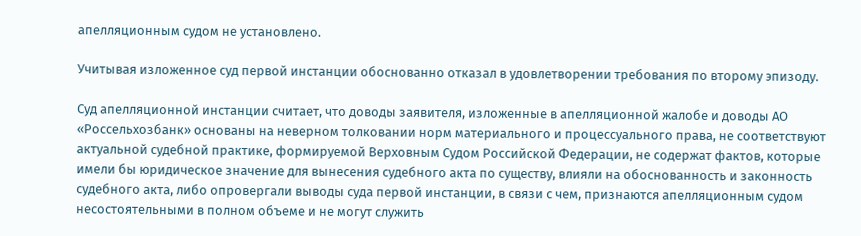апелляционным судом не установлено.

Учитывая изложенное суд первой инстанции обоснованно отказал в удовлетворении требования по второму эпизоду.

Суд апелляционной инстанции считает, что доводы заявителя, изложенные в апелляционной жалобе и доводы АО «Россельхозбанк» основаны на неверном толковании норм материального и процессуального права, не соответствуют актуальной судебной практике, формируемой Верховным Судом Российской Федерации, не содержат фактов, которые имели бы юридическое значение для вынесения судебного акта по существу, влияли на обоснованность и законность судебного акта, либо опровергали выводы суда первой инстанции, в связи с чем, признаются апелляционным судом несостоятельными в полном объеме и не могут служить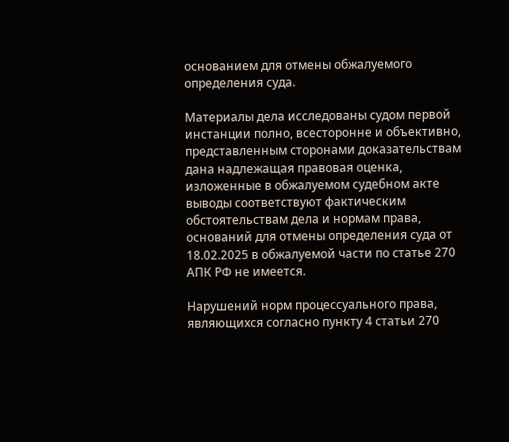основанием для отмены обжалуемого определения суда.

Материалы дела исследованы судом первой инстанции полно, всесторонне и объективно, представленным сторонами доказательствам дана надлежащая правовая оценка, изложенные в обжалуемом судебном акте выводы соответствуют фактическим обстоятельствам дела и нормам права, оснований для отмены определения суда от 18.02.2025 в обжалуемой части по статье 270 АПК РФ не имеется.

Нарушений норм процессуального права, являющихся согласно пункту 4 статьи 270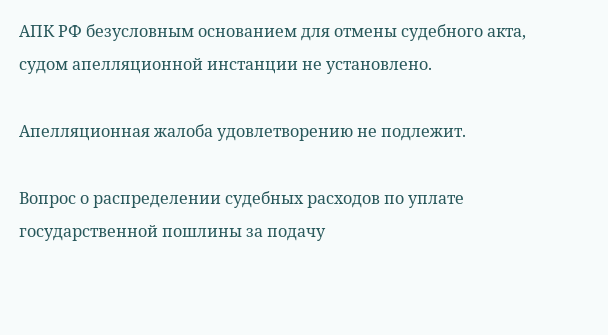АПК РФ безусловным основанием для отмены судебного акта, судом апелляционной инстанции не установлено.

Апелляционная жалоба удовлетворению не подлежит.

Вопрос о распределении судебных расходов по уплате государственной пошлины за подачу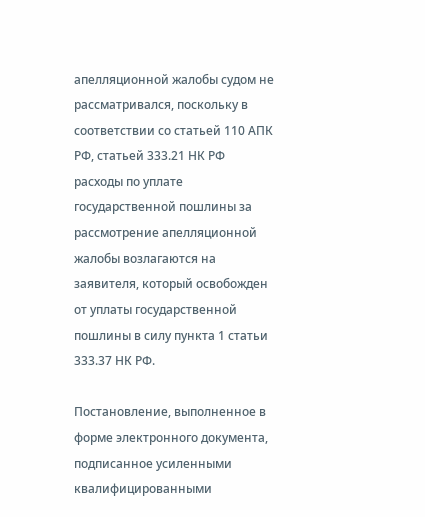апелляционной жалобы судом не рассматривался, поскольку в соответствии со статьей 110 АПК РФ, статьей 333.21 НК РФ расходы по уплате государственной пошлины за рассмотрение апелляционной жалобы возлагаются на заявителя, который освобожден от уплаты государственной пошлины в силу пункта 1 статьи 333.37 НК РФ.

Постановление, выполненное в форме электронного документа, подписанное усиленными квалифицированными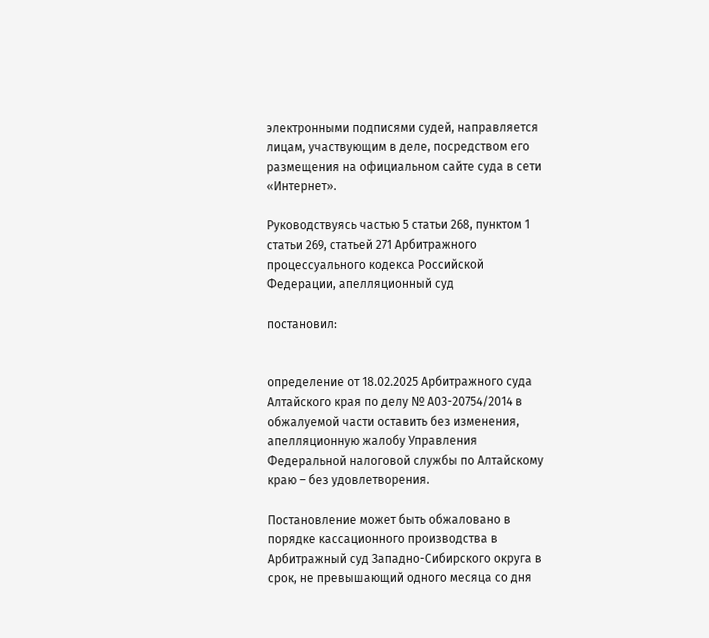электронными подписями судей, направляется лицам, участвующим в деле, посредством его размещения на официальном сайте суда в сети «Интернет».

Руководствуясь частью 5 статьи 268, пунктом 1 статьи 269, статьей 271 Арбитражного процессуального кодекса Российской Федерации, апелляционный суд

постановил:


определение от 18.02.2025 Арбитражного суда Алтайского края по делу № А03-20754/2014 в обжалуемой части оставить без изменения, апелляционную жалобу Управления Федеральной налоговой службы по Алтайскому краю – без удовлетворения.

Постановление может быть обжаловано в порядке кассационного производства в Арбитражный суд Западно-Сибирского округа в срок, не превышающий одного месяца со дня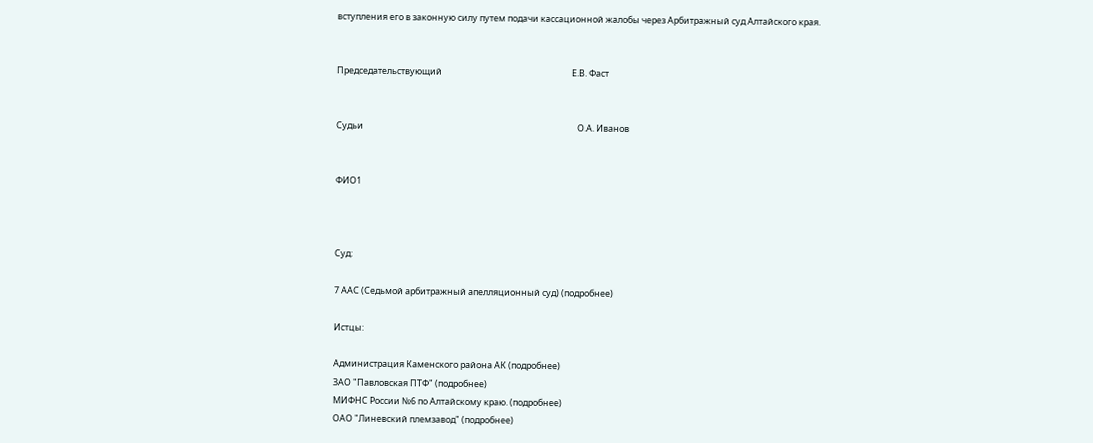вступления его в законную силу путем подачи кассационной жалобы через Арбитражный суд Алтайского края.


Председательствующий                                                                 Е.В. Фаст


Судьи                                                                                                           О.А. Иванов


ФИО1



Суд:

7 ААС (Седьмой арбитражный апелляционный суд) (подробнее)

Истцы:

Администрация Каменского района АК (подробнее)
ЗАО "Павловская ПТФ" (подробнее)
МИФНС России №6 по Алтайскому краю. (подробнее)
ОАО "Линевский племзавод" (подробнее)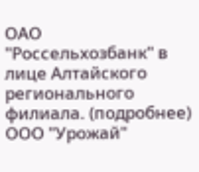ОАО "Россельхозбанк" в лице Алтайского регионального филиала. (подробнее)
ООО "Урожай"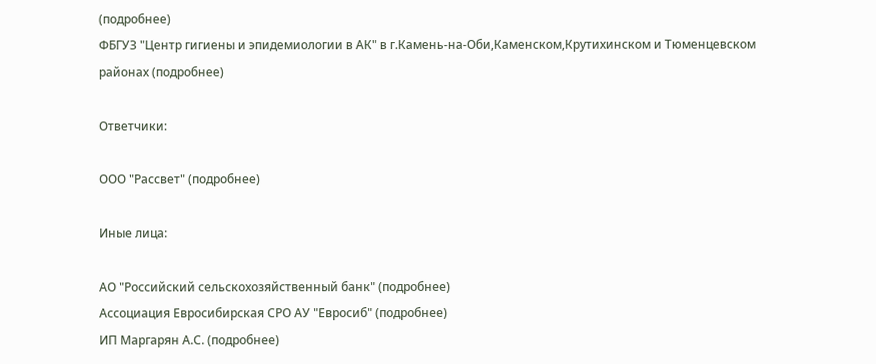(подробнее)
ФБГУЗ "Центр гигиены и эпидемиологии в АК" в г.Камень-на-Оби,Каменском,Крутихинском и Тюменцевском районах (подробнее)

Ответчики:

ООО "Рассвет" (подробнее)

Иные лица:

АО "Российский сельскохозяйственный банк" (подробнее)
Ассоциация Евросибирская СРО АУ "Евросиб" (подробнее)
ИП Маргарян А.С. (подробнее)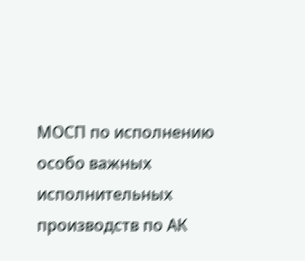МОСП по исполнению особо важных исполнительных производств по АК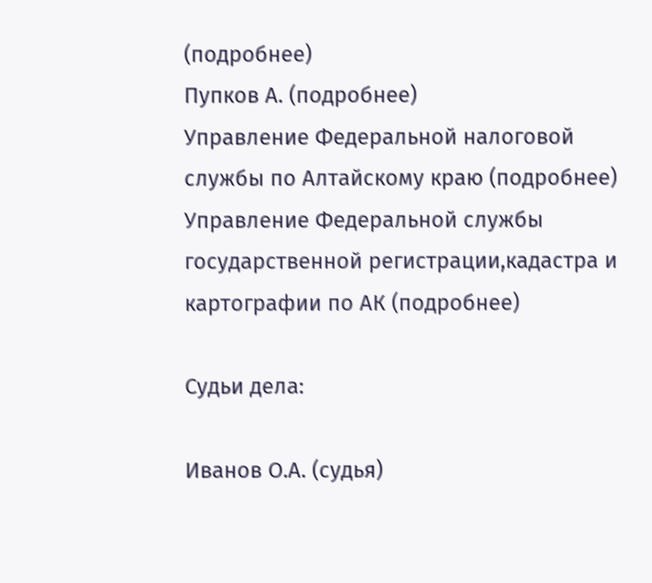(подробнее)
Пупков А. (подробнее)
Управление Федеральной налоговой службы по Алтайскому краю (подробнее)
Управление Федеральной службы государственной регистрации,кадастра и картографии по АК (подробнее)

Судьи дела:

Иванов О.А. (судья)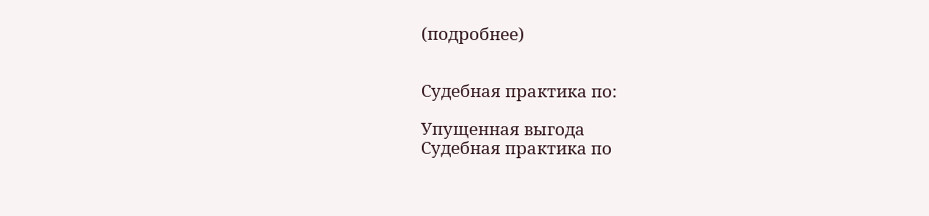(подробнее)


Судебная практика по:

Упущенная выгода
Судебная практика по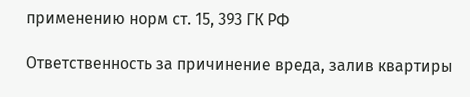применению норм ст. 15, 393 ГК РФ

Ответственность за причинение вреда, залив квартиры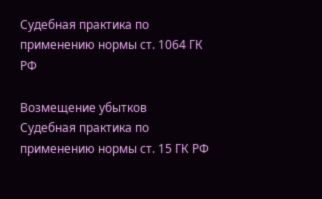Судебная практика по применению нормы ст. 1064 ГК РФ

Возмещение убытков
Судебная практика по применению нормы ст. 15 ГК РФ